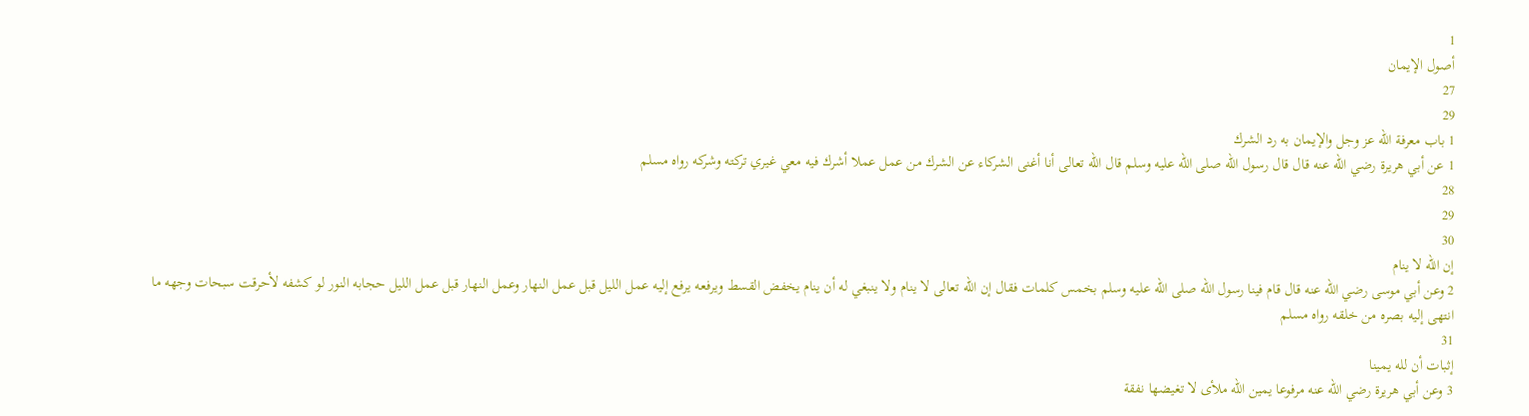1
أصول الإيمان
27
29
1 باب معرفة الله عز وجل والإيمان به رد الشرك
1 عن أبي هريرة رضي الله عنه قال قال رسول الله صلى الله عليه وسلم قال الله تعالى أنا أغنى الشركاء عن الشرك من عمل عملا أشرك فيه معي غيري تركته وشركه رواه مسلم
28
29
30
إن الله لا ينام
2 وعن أبي موسى رضي الله عنه قال قام فينا رسول الله صلى الله عليه وسلم بخمس كلمات فقال إن الله تعالى لا ينام ولا ينبغي له أن ينام يخفض القسط ويرفعه يرفع إليه عمل الليل قبل عمل النهار وعمل النهار قبل عمل الليل حجابه النور لو كشفه لأحرقت سبحات وجهه ما انتهى إليه بصره من خلقه رواه مسلم
31
إثبات أن لله يمينا
3 وعن أبي هريرة رضي الله عنه مرفوعا يمين الله ملأى لا تغيضها نفقة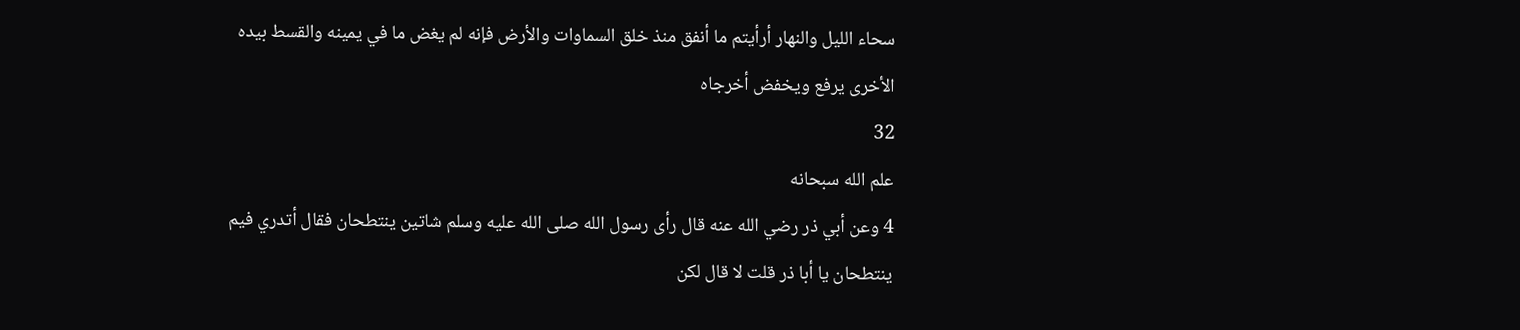سحاء الليل والنهار أرأيتم ما أنفق منذ خلق السماوات والأرض فإنه لم يغض ما في يمينه والقسط بيده الأخرى يرفع ويخفض أخرجاه
32
علم الله سبحانه
4 وعن أبي ذر رضي الله عنه قال رأى رسول الله صلى الله عليه وسلم شاتين ينتطحان فقال أتدري فيم ينتطحان يا أبا ذر قلت لا قال لكن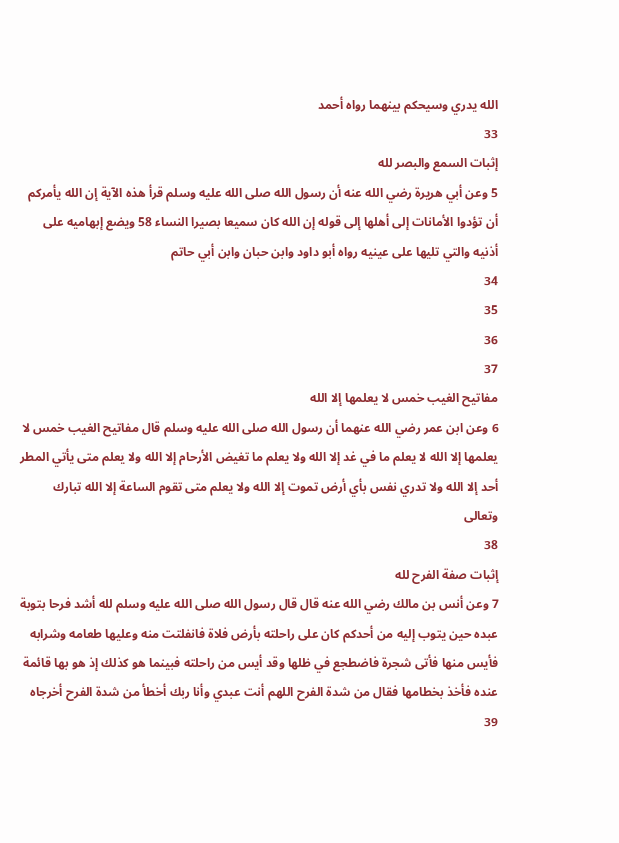الله يدري وسيحكم بينهما رواه أحمد
33
إثبات السمع والبصر لله
5 وعن أبي هريرة رضي الله عنه أن رسول الله صلى الله عليه وسلم قرأ هذه الآية إن الله يأمركم أن تؤدوا الأمانات إلى أهلها إلى قوله إن الله كان سميعا بصيرا النساء 58 ويضع إبهاميه على أذنيه والتي تليها على عينيه رواه أبو داود وابن حبان وابن أبي حاتم
34
35
36
37
مفاتيح الغيب خمس لا يعلمها إلا الله
6 وعن ابن عمر رضي الله عنهما أن رسول الله صلى الله عليه وسلم قال مفاتيح الغيب خمس لا يعلمها إلا الله لا يعلم ما في غد إلا الله ولا يعلم ما تغيض الأرحام إلا الله ولا يعلم متى يأتي المطر أحد إلا الله ولا تدري نفس بأي أرض تموت إلا الله ولا يعلم متى تقوم الساعة إلا الله تبارك وتعالى
38
إثبات صفة الفرح لله
7 وعن أنس بن مالك رضي الله عنه قال قال رسول الله صلى الله عليه وسلم لله أشد فرحا بتوبة عبده حين يتوب إليه من أحدكم كان على راحلته بأرض فلاة فانفلتت منه وعليها طعامه وشرابه فأيس منها فأتى شجرة فاضطجع في ظلها وقد أيس من راحلته فبينما هو كذلك إذ هو بها قائمة عنده فأخذ بخطامها فقال من شدة الفرح اللهم أنت عبدي وأنا ربك أخطأ من شدة الفرح أخرجاه
39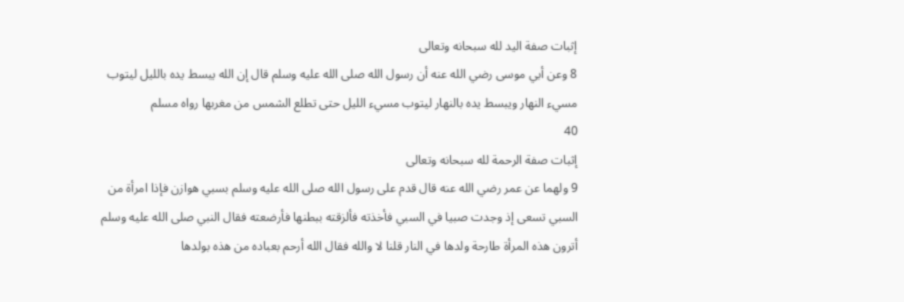إثبات صفة اليد لله سبحانه وتعالى
8 وعن أبي موسى رضي الله عنه أن رسول الله صلى الله عليه وسلم قال إن الله يبسط يده بالليل ليتوب مسيء النهار ويبسط يده بالنهار ليتوب مسيء الليل حتى تطلع الشمس من مغربها رواه مسلم
40
إثبات صفة الرحمة لله سبحانه وتعالى
9 ولهما عن عمر رضي الله عنه قال قدم على رسول الله صلى الله عليه وسلم بسبي هوازن فإذا امرأة من السبي تسعى إذ وجدت صبيا في السبي فأخذته فألزقته ببطنها فأرضعته فقال النبي صلى الله عليه وسلم أترون هذه المرأة طارحة ولدها في النار قلنا لا والله فقال الله أرحم بعباده من هذه بولدها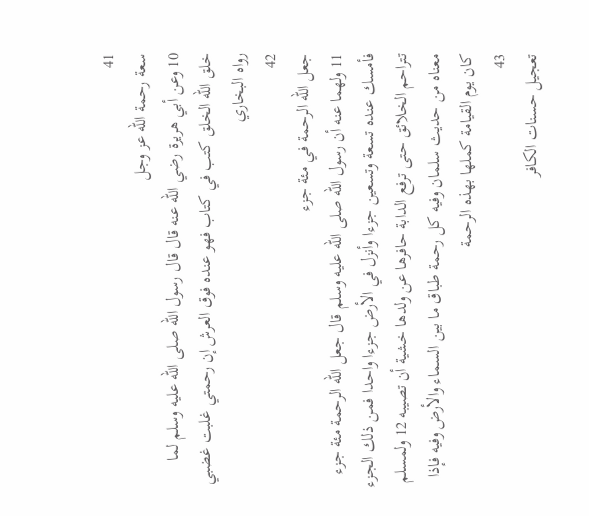41
سعة رحمة الله عز وجل
10 وعن أبي هريرة رضي الله عنه قال قال رسول الله صلى الله عليه وسلم لما خلق الله الخلق كتب في كتاب فهو عنده فوق العرش إن رحمتي غلبت غضبي رواه البخاري
42
جعل الله الرحمة في مئة جزء
11 ولهما عنه أن رسول الله صلى الله عليه وسلم قال جعل الله الرحمة مئة جزء فأمسك عنده تسعة وتسعين جزءا وأنزل في الأرض جزءا واحدا فمن ذلك الجزء تتراحم الخلائق حتى ترفع الدابة حافرها عن ولدها خشية أن تصيبه 12 ولمسلم معناه من حديث سلمان وفيه كل رحمة طباق ما بين السماء والأرض وفيه فإذا كان يوم القيامة كملها بهذه الرحمة
43
تعجيل حسنات الكافر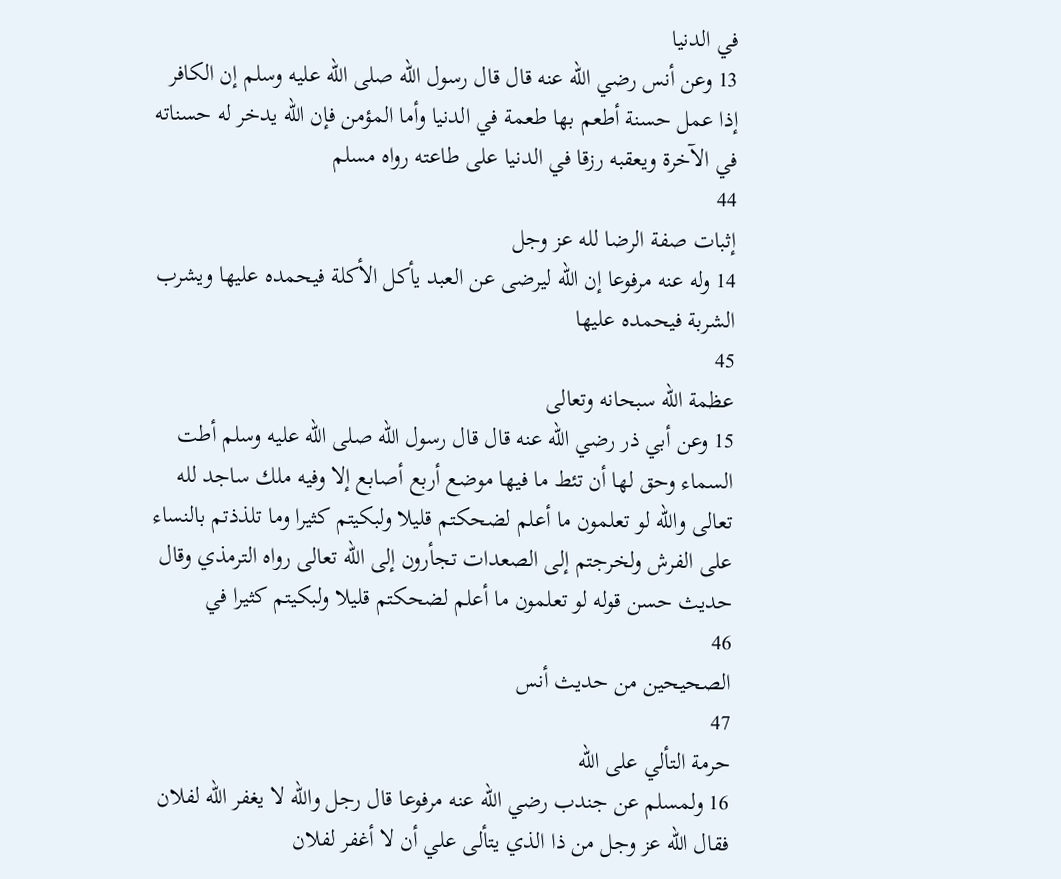في الدنيا
13 وعن أنس رضي الله عنه قال قال رسول الله صلى الله عليه وسلم إن الكافر إذا عمل حسنة أطعم بها طعمة في الدنيا وأما المؤمن فإن الله يدخر له حسناته في الآخرة ويعقبه رزقا في الدنيا على طاعته رواه مسلم
44
إثبات صفة الرضا لله عز وجل
14 وله عنه مرفوعا إن الله ليرضى عن العبد يأكل الأكلة فيحمده عليها ويشرب الشربة فيحمده عليها
45
عظمة الله سبحانه وتعالى
15 وعن أبي ذر رضي الله عنه قال قال رسول الله صلى الله عليه وسلم أطت السماء وحق لها أن تئط ما فيها موضع أربع أصابع إلا وفيه ملك ساجد لله تعالى والله لو تعلمون ما أعلم لضحكتم قليلا ولبكيتم كثيرا وما تلذذتم بالنساء على الفرش ولخرجتم إلى الصعدات تجأرون إلى الله تعالى رواه الترمذي وقال حديث حسن قوله لو تعلمون ما أعلم لضحكتم قليلا ولبكيتم كثيرا في
46
الصحيحين من حديث أنس
47
حرمة التألي على الله
16 ولمسلم عن جندب رضي الله عنه مرفوعا قال رجل والله لا يغفر الله لفلان فقال الله عز وجل من ذا الذي يتألى علي أن لا أغفر لفلان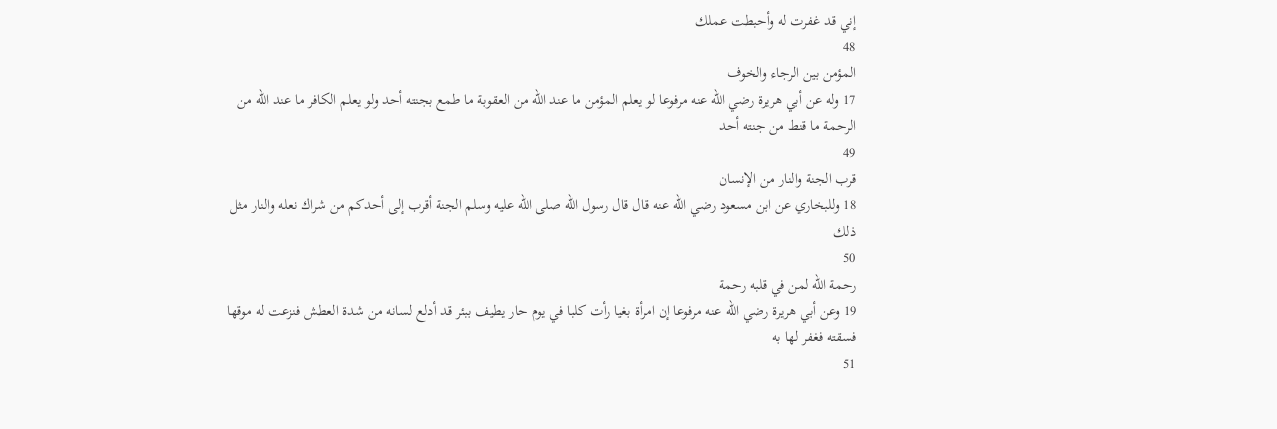إني قد غفرت له وأحبطت عملك
48
المؤمن بين الرجاء والخوف
17 وله عن أبي هريرة رضي الله عنه مرفوعا لو يعلم المؤمن ما عند الله من العقوبة ما طمع بجنته أحد ولو يعلم الكافر ما عند الله من الرحمة ما قنط من جنته أحد
49
قرب الجنة والنار من الإنسان
18 وللبخاري عن ابن مسعود رضي الله عنه قال قال رسول الله صلى الله عليه وسلم الجنة أقرب إلى أحدكم من شراك نعله والنار مثل ذلك
50
رحمة الله لمن في قلبه رحمة
19 وعن أبي هريرة رضي الله عنه مرفوعا إن امرأة بغيا رأت كلبا في يوم حار يطيف ببئر قد أدلع لسانه من شدة العطش فنزعت له موقها فسقته فغفر لها به
51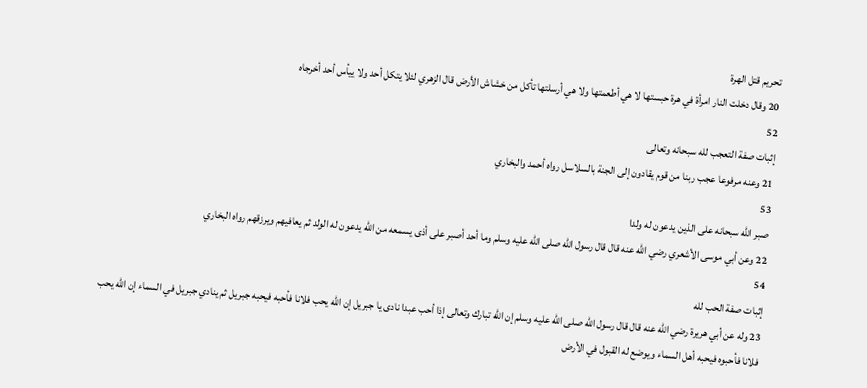تحريم قتل الهرة
20 وقال دخلت النار امرأة في هرة حبستها لا هي أطعمتها ولا هي أرسلتها تأكل من خشاش الأرض قال الزهري لئلا يتكل أحد ولا ييأس أحد أخرجاه
52
إثبات صفة التعجب لله سبحانه وتعالى
21 وعنه مرفوعا عجب ربنا من قوم يقادون إلى الجنة بالسلاسل رواه أحمد والبخاري
53
صبر الله سبحانه على الذين يدعون له ولدا
22 وعن أبي موسى الأشعري رضي الله عنه قال قال رسول الله صلى الله عليه وسلم وما أحد أصبر على أذى يسمعه من الله يدعون له الولد ثم يعافيهم ويرزقهم رواه البخاري
54
إثبات صفة الحب لله
23 وله عن أبي هريرة رضي الله عنه قال قال رسول الله صلى الله عليه وسلم إن الله تبارك وتعالى إذا أحب عبدا نادى يا جبريل إن الله يحب فلانا فأحبه فيحبه جبريل ثم ينادي جبريل في السماء إن الله يحب فلانا فأحبوه فيحبه أهل السماء ويوضع له القبول في الأرض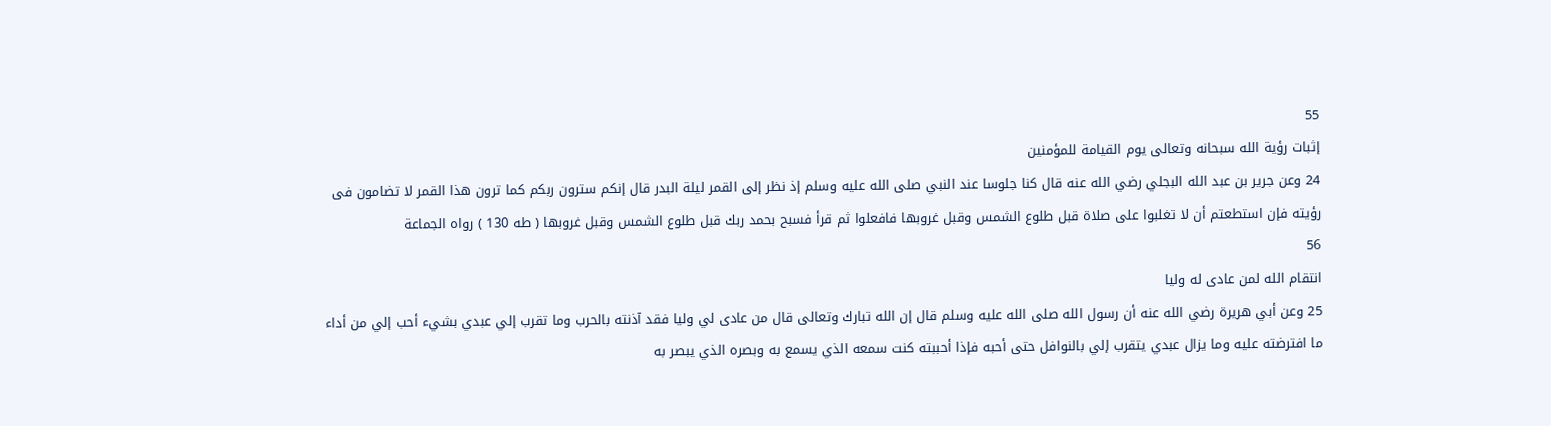55
إثبات رؤية الله سبحانه وتعالى يوم القيامة للمؤمنين
24 وعن جرير بن عبد الله البجلي رضي الله عنه قال كنا جلوسا عند النبي صلى الله عليه وسلم إذ نظر إلى القمر ليلة البدر قال إنكم سترون ربكم كما ترون هذا القمر لا تضامون فى رؤيته فإن استطعتم أن لا تغلبوا على صلاة قبل طلوع الشمس وقبل غروبها فافعلوا ثم قرأ فسبح بحمد ربك قبل طلوع الشمس وقبل غروبها ( طه 130 ) رواه الجماعة
56
انتقام الله لمن عادى له وليا
25 وعن أبي هريرة رضي الله عنه أن رسول الله صلى الله عليه وسلم قال إن الله تبارك وتعالى قال من عادى لي وليا فقد آذنته بالحرب وما تقرب إلي عبدي بشيء أحب إلي من أداء ما افترضته عليه وما يزال عبدي يتقرب إلي بالنوافل حتى أحبه فإذا أحببته كنت سمعه الذي يسمع به وبصره الذي يبصر به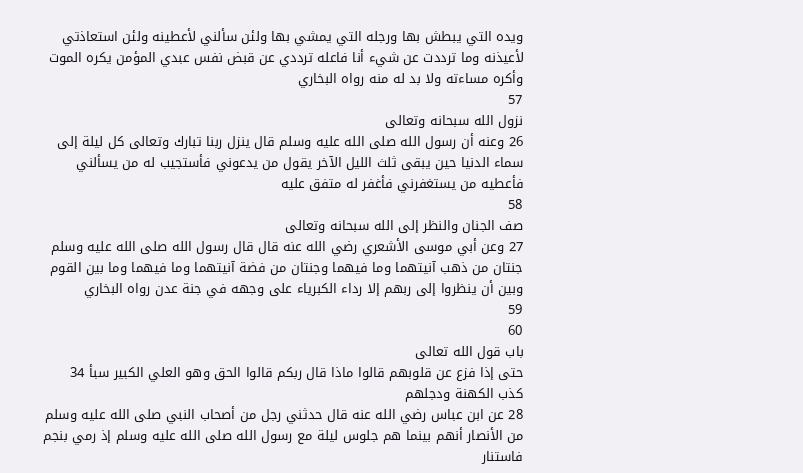ويده التي يبطش بها ورجله التي يمشي بها ولئن سألني لأعطينه ولئن استعاذتي لأعيذنه وما ترددت عن شيء أنا فاعله ترددي عن قبض نفس عبدي المؤمن يكره الموت وأكره مساءته ولا بد له منه رواه البخاري
57
نزول الله سبحانه وتعالى
26 وعنه أن رسول الله صلى الله عليه وسلم قال ينزل ربنا تبارك وتعالى كل ليلة إلى سماء الدنيا حين يبقى ثلث الليل الآخر يقول من يدعوني فأستجيب له من يسألني فأعطيه من يستغفرني فأغفر له متفق عليه
58
صف الجنان والنظر إلى الله سبحانه وتعالى
27 وعن أبي موسى الأشعري رضي الله عنه قال قال رسول الله صلى الله عليه وسلم جنتان من ذهب آنيتهما وما فيهما وجنتان من فضة آنيتهما وما فيهما وما بين القوم وبين أن ينظروا إلى ربهم إلا رداء الكبرياء على وجهه في جنة عدن رواه البخاري
59
60
باب قول الله تعالى
حتى إذا فزع عن قلوبهم قالوا ماذا قال ربكم قالوا الحق وهو العلي الكبير سبأ 34
كذب الكهنة ودجلهم
28 عن ابن عباس رضي الله عنه قال حدثني رجل من أصحاب النبي صلى الله عليه وسلم من الأنصار أنهم بينما هم جلوس ليلة مع رسول الله صلى الله عليه وسلم إذ رمي بنجم فاستنار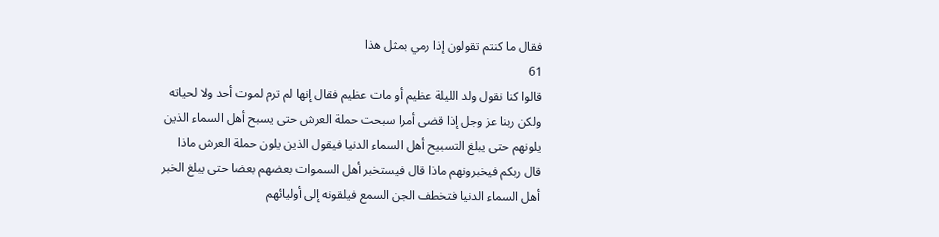فقال ما كنتم تقولون إذا رمي بمثل هذا
61
قالوا كنا نقول ولد الليلة عظيم أو مات عظيم فقال إنها لم ترم لموت أحد ولا لحياته ولكن ربنا عز وجل إذا قضى أمرا سبحت حملة العرش حتى يسبح أهل السماء الذين يلونهم حتى يبلغ التسبيح أهل السماء الدنيا فيقول الذين يلون حملة العرش ماذا قال ربكم فيخبرونهم ماذا قال فيستخبر أهل السموات بعضهم بعضا حتى يبلغ الخبر أهل السماء الدنيا فتخطف الجن السمع فيلقونه إلى أوليائهم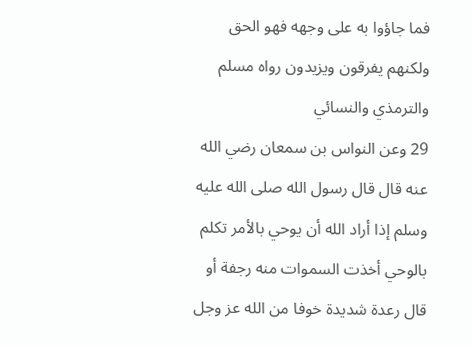فما جاؤوا به على وجهه فهو الحق ولكنهم يفرقون ويزيدون رواه مسلم والترمذي والنسائي
29 وعن النواس بن سمعان رضي الله عنه قال قال رسول الله صلى الله عليه وسلم إذا أراد الله أن يوحي بالأمر تكلم بالوحي أخذت السموات منه رجفة أو قال رعدة شديدة خوفا من الله عز وجل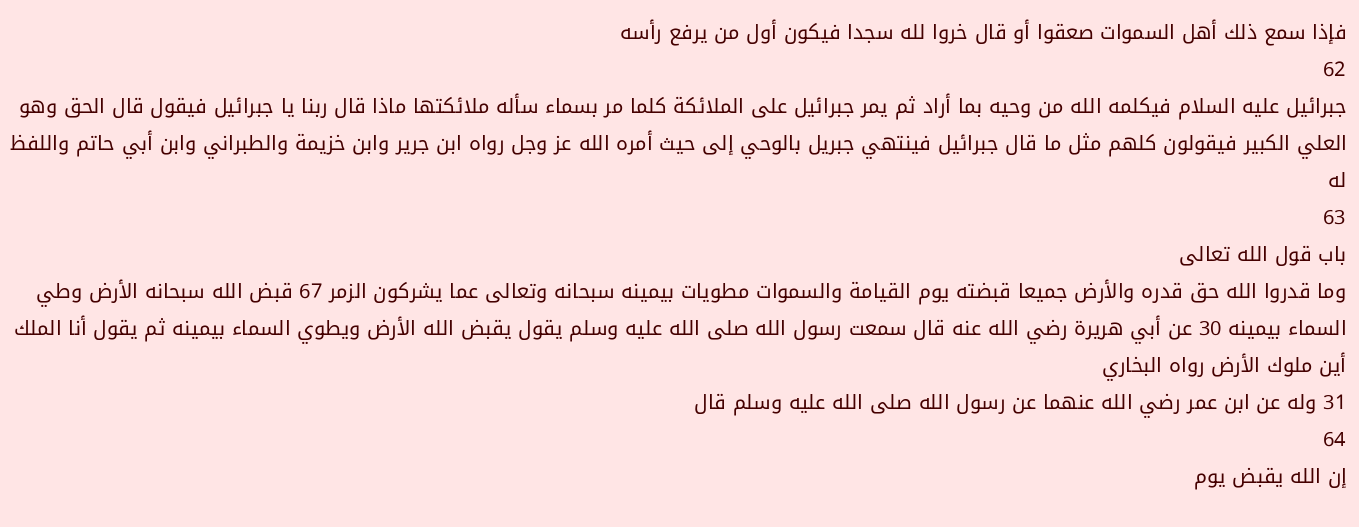فإذا سمع ذلك أهل السموات صعقوا أو قال خروا لله سجدا فيكون أول من يرفع رأسه
62
جبرائيل عليه السلام فيكلمه الله من وحيه بما أراد ثم يمر جبرائيل على الملائكة كلما مر بسماء سأله ملائكتها ماذا قال ربنا يا جبرائيل فيقول قال الحق وهو العلي الكبير فيقولون كلهم مثل ما قال جبرائيل فينتهي جبريل بالوحي إلى حيث أمره الله عز وجل رواه ابن جرير وابن خزيمة والطبراني وابن أبي حاتم واللفظ له
63
باب قول الله تعالى
وما قدروا الله حق قدره والأرض جميعا قبضته يوم القيامة والسموات مطويات بيمينه سبحانه وتعالى عما يشركون الزمر 67 قبض الله سبحانه الأرض وطي السماء بيمينه 30 عن أبي هريرة رضي الله عنه قال سمعت رسول الله صلى الله عليه وسلم يقول يقبض الله الأرض ويطوي السماء بيمينه ثم يقول أنا الملك أين ملوك الأرض رواه البخاري
31 وله عن ابن عمر رضي الله عنهما عن رسول الله صلى الله عليه وسلم قال
64
إن الله يقبض يوم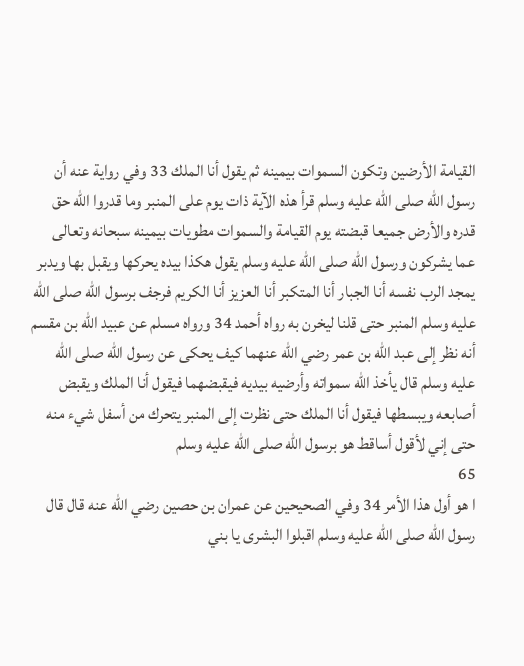القيامة الأرضين وتكون السموات بيمينه ثم يقول أنا الملك 33 وفي رواية عنه أن رسول الله صلى الله عليه وسلم قرأ هذه الآية ذات يوم على المنبر وما قدروا الله حق قدره والأرض جميعا قبضته يوم القيامة والسموات مطويات بيمينه سبحانه وتعالى عما يشركون ورسول الله صلى الله عليه وسلم يقول هكذا بيده يحركها ويقبل بها ويدبر يمجد الرب نفسه أنا الجبار أنا المتكبر أنا العزيز أنا الكريم فرجف برسول الله صلى الله عليه وسلم المنبر حتى قلنا ليخرن به رواه أحمد 34 ورواه مسلم عن عبيد الله بن مقسم أنه نظر إلى عبد الله بن عمر رضي الله عنهما كيف يحكى عن رسول الله صلى الله عليه وسلم قال يأخذ الله سمواته وأرضيه بيديه فيقبضهما فيقول أنا الملك ويقبض أصابعه ويبسطها فيقول أنا الملك حتى نظرت إلى المنبر يتحرك من أسفل شيء منه حتى إني لأقول أساقط هو برسول الله صلى الله عليه وسلم
65
ا هو أول هذا الأمر 34 وفي الصحيحين عن عمران بن حصين رضي الله عنه قال قال رسول الله صلى الله عليه وسلم اقبلوا البشرى يا بني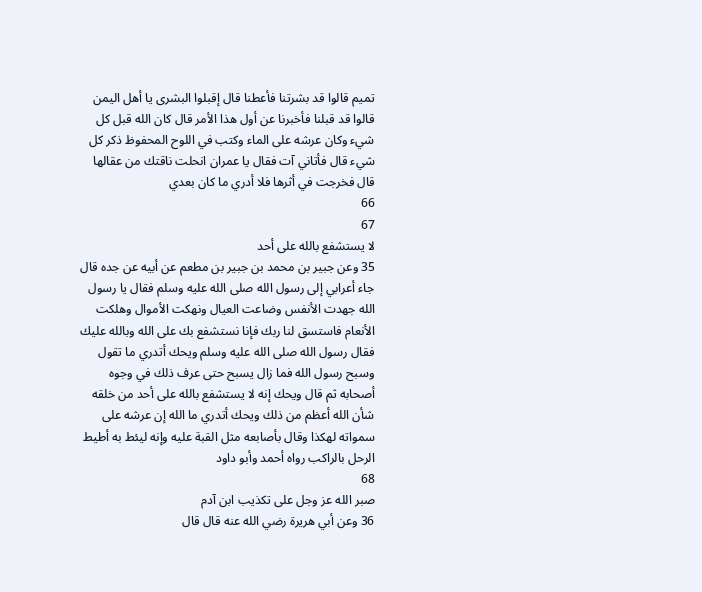تميم قالوا قد بشرتنا فأعطنا قال إقبلوا البشرى يا أهل اليمن قالوا قد قبلنا فأخبرنا عن أول هذا الأمر قال كان الله قبل كل شيء وكان عرشه على الماء وكتب في اللوح المحفوظ ذكر كل شيء قال فأتاني آت فقال يا عمران انحلت ناقتك من عقالها قال فخرجت في أثرها فلا أدري ما كان بعدي
66
67
لا يستشفع بالله على أحد
35 وعن جبير بن محمد بن جبير بن مطعم عن أبيه عن جده قال جاء أعرابي إلى رسول الله صلى الله عليه وسلم فقال يا رسول الله جهدت الأنفس وضاعت العيال ونهكت الأموال وهلكت الأنعام فاستسق لنا ربك فإنا نستشفع بك على الله وبالله عليك فقال رسول الله صلى الله عليه وسلم ويحك أتدري ما تقول وسبح رسول الله فما زال يسبح حتى عرف ذلك في وجوه أصحابه ثم قال ويحك إنه لا يستشفع بالله على أحد من خلقه شأن الله أعظم من ذلك ويحك أتدري ما الله إن عرشه على سمواته لهكذا وقال بأصابعه مثل القبة عليه وإنه ليئط به أطيط الرحل بالراكب رواه أحمد وأبو داود
68
صبر الله عز وجل على تكذيب ابن آدم
36 وعن أبي هريرة رضي الله عنه قال قال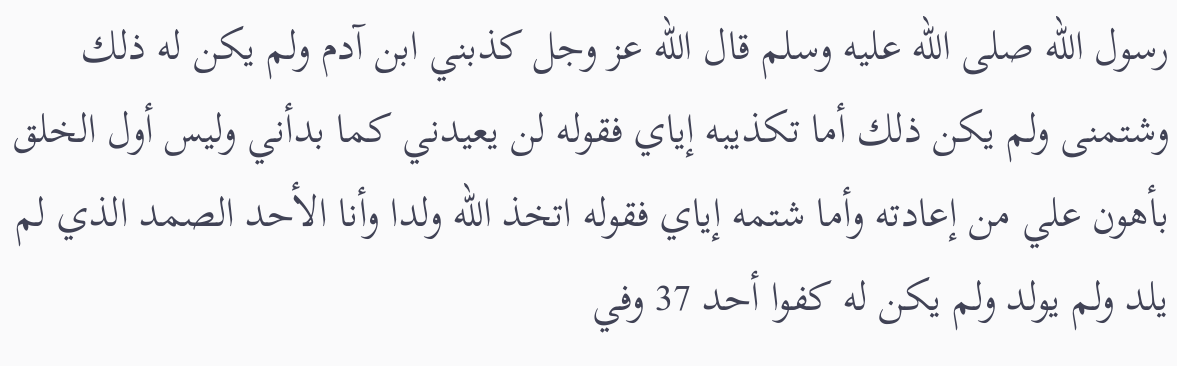رسول الله صلى الله عليه وسلم قال الله عز وجل كذبني ابن آدم ولم يكن له ذلك وشتمنى ولم يكن ذلك أما تكذيبه إياي فقوله لن يعيدني كما بدأني وليس أول الخلق بأهون علي من إعادته وأما شتمه إياي فقوله اتخذ الله ولدا وأنا الأحد الصمد الذي لم يلد ولم يولد ولم يكن له كفوا أحد 37 وفي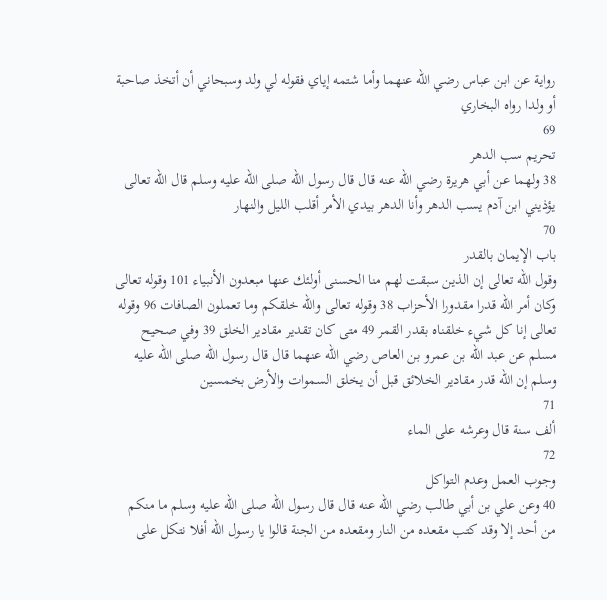رواية عن ابن عباس رضي الله عنهما وأما شتمه إياي فقوله لي ولد وسبحاني أن أتخذ صاحبة أو ولدا رواه البخاري
69
تحريم سب الدهر
38 ولهما عن أبي هريرة رضي الله عنه قال قال رسول الله صلى الله عليه وسلم قال الله تعالى يؤذيني ابن آدم يسب الدهر وأنا الدهر بيدي الأمر أقلب الليل والنهار
70
باب الإيمان بالقدر
وقول الله تعالى إن الذين سبقت لهم منا الحسنى أولئك عنها مبعدون الأنبياء 101 وقوله تعالى وكان أمر الله قدرا مقدورا الأحزاب 38 وقوله تعالى والله خلقكم وما تعملون الصافات 96 وقوله تعالى إنا كل شيء خلقناه بقدر القمر 49 متى كان تقدير مقادير الخلق 39 وفي صحيح مسلم عن عبد الله بن عمرو بن العاص رضي الله عنهما قال قال رسول الله صلى الله عليه وسلم إن الله قدر مقادير الخلائق قبل أن يخلق السموات والأرض بخمسين
71
ألف سنة قال وعرشه على الماء
72
وجوب العمل وعدم التواكل
40 وعن علي بن أبي طالب رضي الله عنه قال قال رسول الله صلى الله عليه وسلم ما منكم من أحد إلا وقد كتب مقعده من النار ومقعده من الجنة قالوا يا رسول الله أفلا نتكل على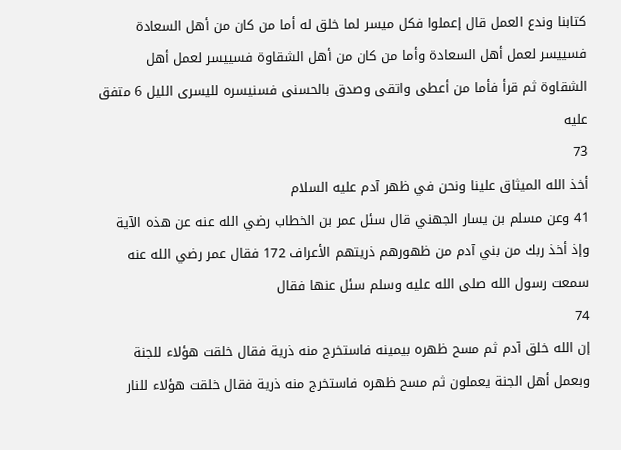كتابنا وندع العمل قال إعملوا فكل ميسر لما خلق له أما من كان من أهل السعادة فسييسر لعمل أهل السعادة وأما من كان من أهل الشقاوة فسييسر لعمل أهل الشقاوة ثم قرأ فأما من أعطى واتقى وصدق بالحسنى فسنيسره لليسرى الليل 6 متفق عليه
73
أخذ الله الميثاق علينا ونحن في ظهر آدم عليه السلام
41 وعن مسلم بن يسار الجهني قال سئل عمر بن الخطاب رضي الله عنه عن هذه الآية وإذ أخذ ربك من بني آدم من ظهورهم ذريتهم الأعراف 172 فقال عمر رضي الله عنه سمعت رسول الله صلى الله عليه وسلم سئل عنها فقال
74
إن الله خلق آدم ثم مسح ظهره بيمينه فاستخرج منه ذرية فقال خلقت هؤلاء للجنة وبعمل أهل الجنة يعملون ثم مسح ظهره فاستخرج منه ذرية فقال خلقت هؤلاء للنار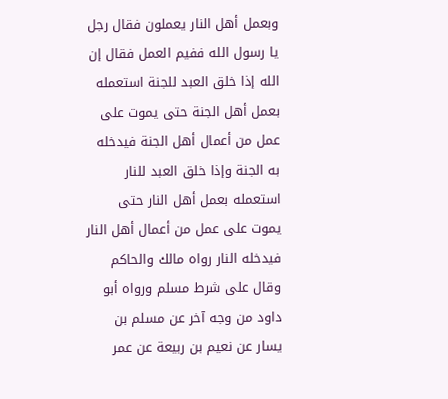وبعمل أهل النار يعملون فقال رجل يا رسول الله ففيم العمل فقال إن الله إذا خلق العبد للجنة استعمله بعمل أهل الجنة حتى يموت على عمل من أعمال أهل الجنة فيدخله به الجنة وإذا خلق العبد للنار استعمله بعمل أهل النار حتى يموت على عمل من أعمال أهل النار فيدخله النار رواه مالك والحاكم وقال على شرط مسلم ورواه أبو داود من وجه آخر عن مسلم بن يسار عن نعيم بن ربيعة عن عمر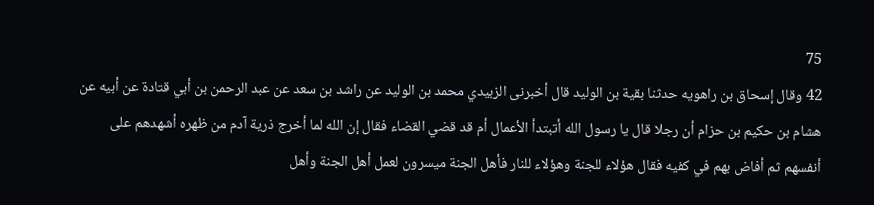75
42 وقال إسحاق بن راهويه حدثنا بقية بن الوليد قال أخبرنى الزبيدي محمد بن الوليد عن راشد بن سعد عن عبد الرحمن بن أبي قتادة عن أبيه عن هشام بن حكيم بن حزام أن رجلا قال يا رسول الله أتبتدأ الأعمال أم قد قضي القضاء فقال إن الله لما أخرج ذرية آدم من ظهره أشهدهم على أنفسهم ثم أفاض بهم في كفيه فقال هؤلاء للجنة وهؤلاء للنار فأهل الجنة ميسرون لعمل أهل الجنة وأهل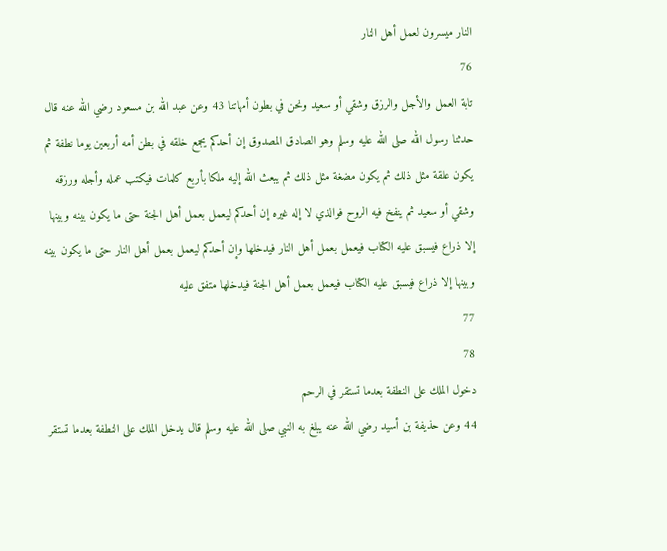النار ميسرون لعمل أهل النار
76
تابة العمل والأجل والرزق وشقي أو سعيد ونحن في بطون أمهاتنا 43 وعن عبد الله بن مسعود رضي الله عنه قال حدثنا رسول الله صلى الله عليه وسلم وهو الصادق المصدوق إن أحدكم يجمع خلقه في بطن أمه أربعين يوما نطفة ثم يكون علقة مثل ذلك ثم يكون مضغة مثل ذلك ثم يبعث الله إليه ملكا بأربع كلمات فيكتب عمله وأجله ورزقه وشقي أو سعيد ثم ينفخ فيه الروح فوالذي لا إله غيره إن أحدكم ليعمل بعمل أهل الجنة حتى ما يكون بينه وبينها إلا ذراع فيسبق عليه الكتاب فيعمل بعمل أهل النار فيدخلها وإن أحدكم ليعمل بعمل أهل النار حتى ما يكون بينه وبينها إلا ذراع فيسبق عليه الكتاب فيعمل بعمل أهل الجنة فيدخلها متفق عليه
77
78
دخول الملك على النطفة بعدما تستقر في الرحم
44 وعن حذيفة بن أسيد رضي الله عنه يبلغ به النبي صلى الله عليه وسلم قال يدخل الملك على النطفة بعدما تستقر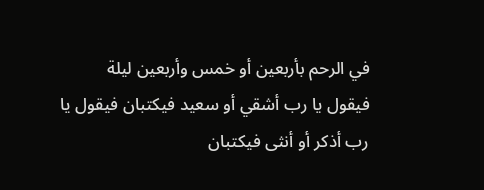في الرحم بأربعين أو خمس وأربعين ليلة فيقول يا رب أشقي أو سعيد فيكتبان فيقول يا رب أذكر أو أنثى فيكتبان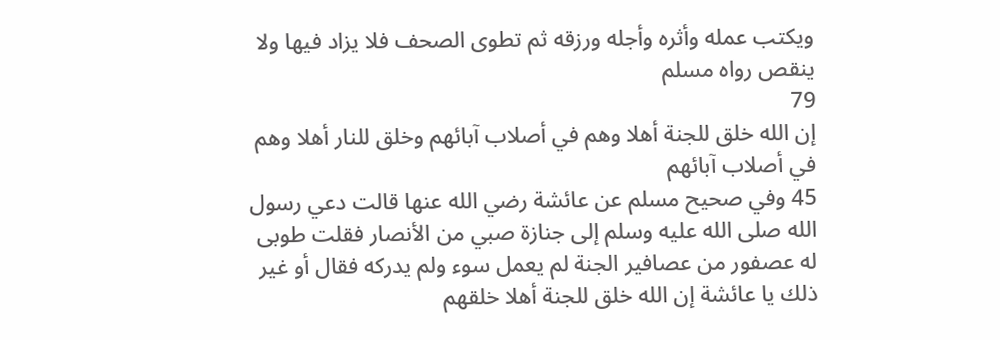ويكتب عمله وأثره وأجله ورزقه ثم تطوى الصحف فلا يزاد فيها ولا ينقص رواه مسلم
79
إن الله خلق للجنة أهلا وهم في أصلاب آبائهم وخلق للنار أهلا وهم في أصلاب آبائهم
45 وفي صحيح مسلم عن عائشة رضي الله عنها قالت دعي رسول الله صلى الله عليه وسلم إلى جنازة صبي من الأنصار فقلت طوبى له عصفور من عصافير الجنة لم يعمل سوء ولم يدركه فقال أو غير ذلك يا عائشة إن الله خلق للجنة أهلا خلقهم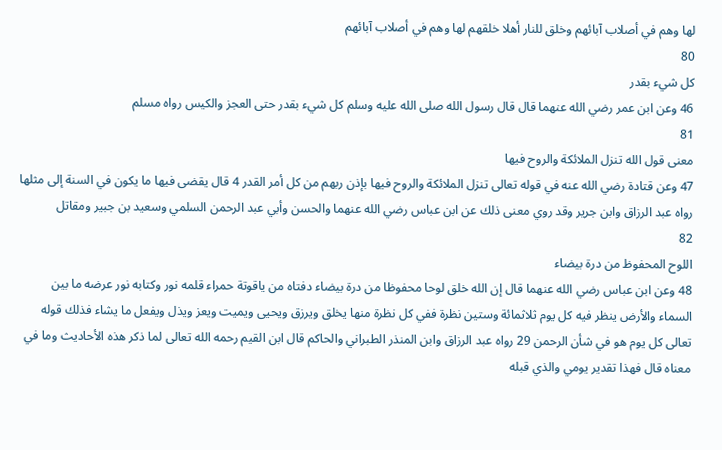لها وهم في أصلاب آبائهم وخلق للنار أهلا خلقهم لها وهم في أصلاب آبائهم
80
كل شيء بقدر
46 وعن ابن عمر رضي الله عنهما قال قال رسول الله صلى الله عليه وسلم كل شيء بقدر حتى العجز والكيس رواه مسلم
81
معنى قول الله تنزل الملائكة والروح فيها
47 وعن قتادة رضي الله عنه في قوله تعالى تنزل الملائكة والروح فيها بإذن ربهم من كل أمر القدر 4 قال يقضى فيها ما يكون في السنة إلى مثلها رواه عبد الرزاق وابن جرير وقد روي معنى ذلك عن ابن عباس رضي الله عنهما والحسن وأبي عبد الرحمن السلمي وسعيد بن جبير ومقاتل
82
اللوح المحفوظ من درة بيضاء
48 وعن ابن عباس رضي الله عنهما قال إن الله خلق لوحا محفوظا من درة بيضاء دفتاه من ياقوتة حمراء قلمه نور وكتابه نور عرضه ما بين السماء والأرض ينظر فيه كل يوم ثلاثمائة وستين نظرة ففي كل نظرة منها يخلق ويرزق ويحيى ويميت ويعز ويذل ويفعل ما يشاء فذلك قوله تعالى كل يوم هو في شأن الرحمن 29 رواه عبد الرزاق وابن المنذر الطبراني والحاكم قال ابن القيم رحمه الله تعالى لما ذكر هذه الأحاديث وما في معناه قال فهذا تقدير يومي والذي قبله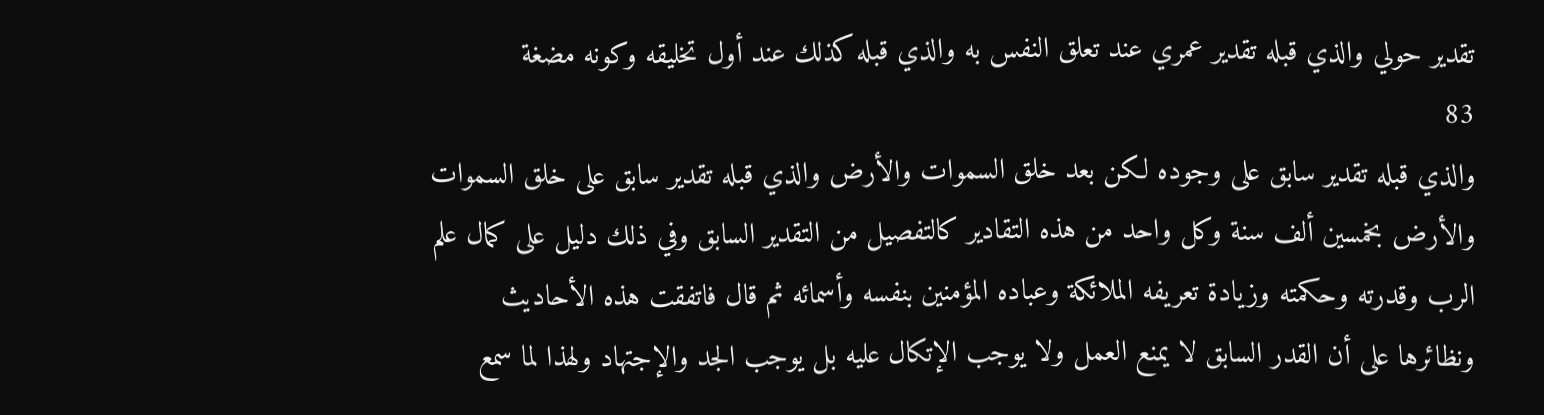تقدير حولي والذي قبله تقدير عمري عند تعلق النفس به والذي قبله كذلك عند أول تخليقه وكونه مضغة
83
والذي قبله تقدير سابق على وجوده لكن بعد خلق السموات والأرض والذي قبله تقدير سابق على خلق السموات والأرض بخمسين ألف سنة وكل واحد من هذه التقادير كالتفصيل من التقدير السابق وفي ذلك دليل على كمال علم الرب وقدرته وحكمته وزيادة تعريفه الملائكة وعباده المؤمنين بنفسه وأسمائه ثم قال فاتفقت هذه الأحاديث ونظائرها على أن القدر السابق لا يمنع العمل ولا يوجب الإتكال عليه بل يوجب الجد والإجتهاد ولهذا لما سمع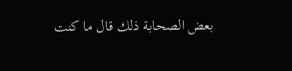بعض الصحابة ذلك قال ما كنت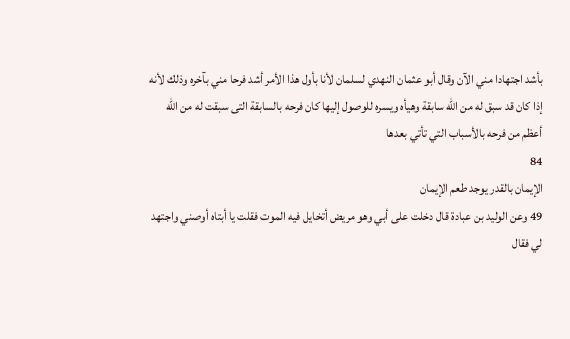بأشد اجتهادا مني الآن وقال أبو عثمان النهدي لسلمان لأنا بأول هذا الأمر أشد فرحا مني بآخره وذلك لأنه إذا كان قد سبق له من الله سابقة وهيأه ويسره للوصول إليها كان فرحه بالسابقة التى سبقت له من الله أعظم من فرحه بالأسباب التي تأتي بعدها
84
الإيمان بالقدر يوجد طعم الإيمان
49 وعن الوليد بن عبادة قال دخلت على أبي وهو مريض أتخايل فيه الموت فقلت يا أبتاه أوصني واجتهد لي فقال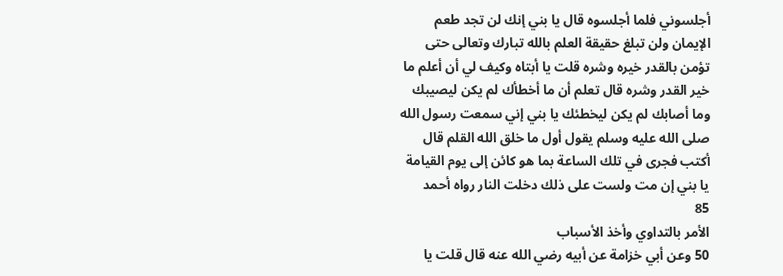أجلسوني فلما أجلسوه قال يا بني إنك لن تجد طعم الإيمان ولن تبلغ حقيقة العلم بالله تبارك وتعالى حتى تؤمن بالقدر خيره وشره قلت يا أبتاه وكيف لي أن أعلم ما خير القدر وشره قال تعلم أن ما أخطأك لم يكن ليصيبك وما أصابك لم يكن ليخطئك يا بني إني سمعت رسول الله صلى الله عليه وسلم يقول أول ما خلق الله القلم قال أكتب فجرى في تلك الساعة بما هو كائن إلى يوم القيامة يا بني إن مت ولست على ذلك دخلت النار رواه أحمد
85
الأمر بالتداوي وأخذ الأسباب
50 وعن أبي خزامة عن أبيه رضي الله عنه قال قلت يا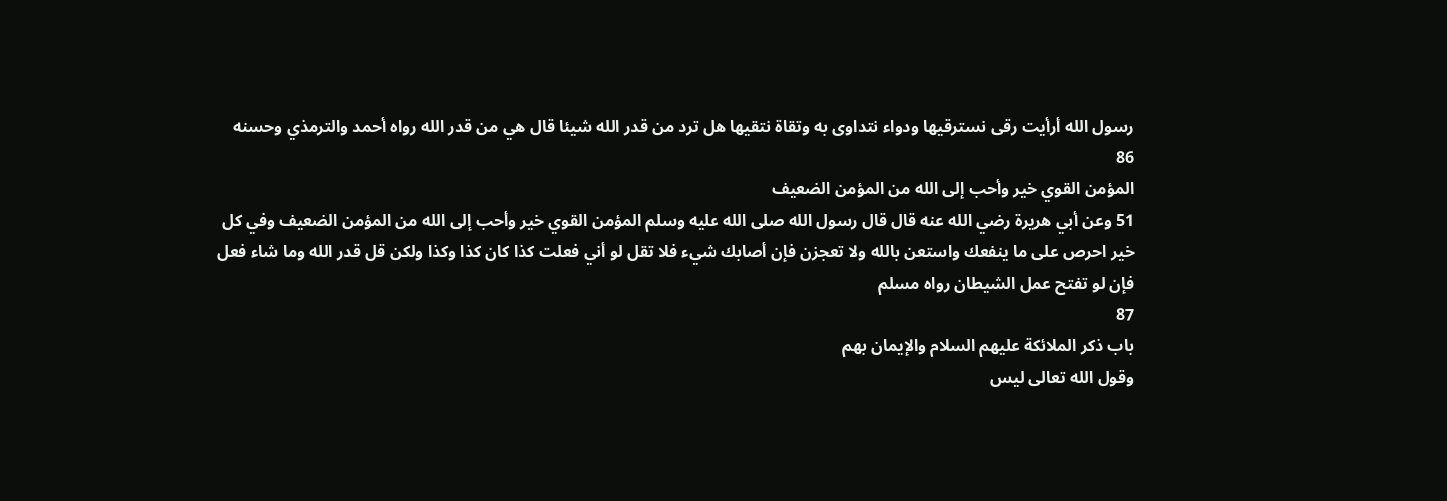رسول الله أرأيت رقى نسترقيها ودواء نتداوى به وتقاة نتقيها هل ترد من قدر الله شيئا قال هي من قدر الله رواه أحمد والترمذي وحسنه
86
المؤمن القوي خير وأحب إلى الله من المؤمن الضعيف
51 وعن أبي هريرة رضي الله عنه قال قال رسول الله صلى الله عليه وسلم المؤمن القوي خير وأحب إلى الله من المؤمن الضعيف وفي كل خير احرص على ما ينفعك واستعن بالله ولا تعجزن فإن أصابك شيء فلا تقل لو أني فعلت كذا كان كذا وكذا ولكن قل قدر الله وما شاء فعل فإن لو تفتح عمل الشيطان رواه مسلم
87
باب ذكر الملائكة عليهم السلام والإيمان بهم
وقول الله تعالى ليس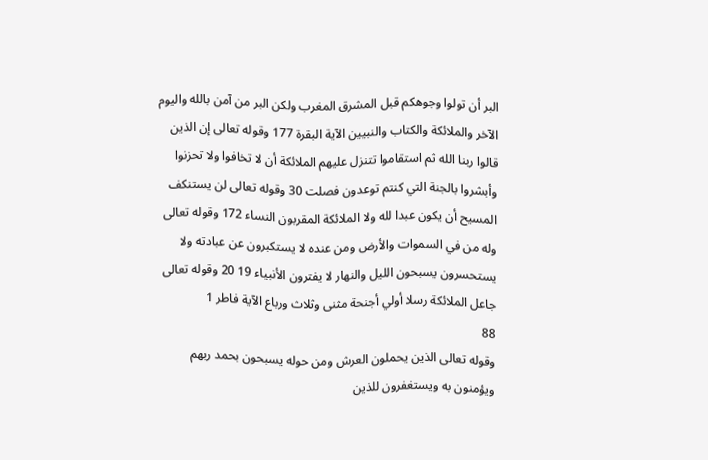البر أن تولوا وجوهكم قبل المشرق المغرب ولكن البر من آمن بالله واليوم الآخر والملائكة والكتاب والنبيين الآية البقرة 177 وقوله تعالى إن الذين قالوا ربنا الله ثم استقاموا تتنزل عليهم الملائكة أن لا تخافوا ولا تحزنوا وأبشروا بالجنة التي كنتم توعدون فصلت 30 وقوله تعالى لن يستنكف المسيح أن يكون عبدا لله ولا الملائكة المقربون النساء 172 وقوله تعالى وله من في السموات والأرض ومن عنده لا يستكبرون عن عبادته ولا يستحسرون يسبحون الليل والنهار لا يفترون الأنبياء 19 20 وقوله تعالى جاعل الملائكة رسلا أولي أجنحة مثنى وثلاث ورباع الآية فاطر 1
88
وقوله تعالى الذين يحملون العرش ومن حوله يسبحون بحمد ربهم ويؤمنون به ويستغفرون للذين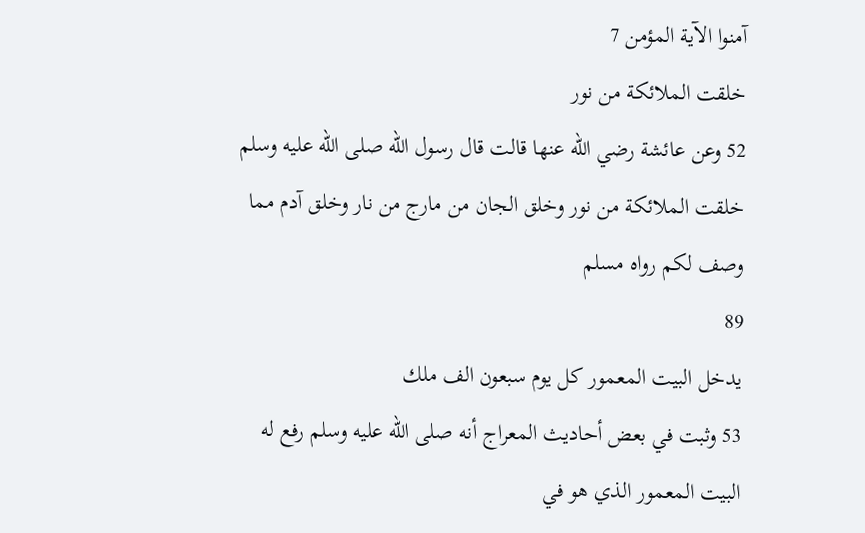آمنوا الآية المؤمن 7
خلقت الملائكة من نور
52 وعن عائشة رضي الله عنها قالت قال رسول الله صلى الله عليه وسلم خلقت الملائكة من نور وخلق الجان من مارج من نار وخلق آدم مما وصف لكم رواه مسلم
89
يدخل البيت المعمور كل يوم سبعون الف ملك
53 وثبت في بعض أحاديث المعراج أنه صلى الله عليه وسلم رفع له البيت المعمور الذي هو في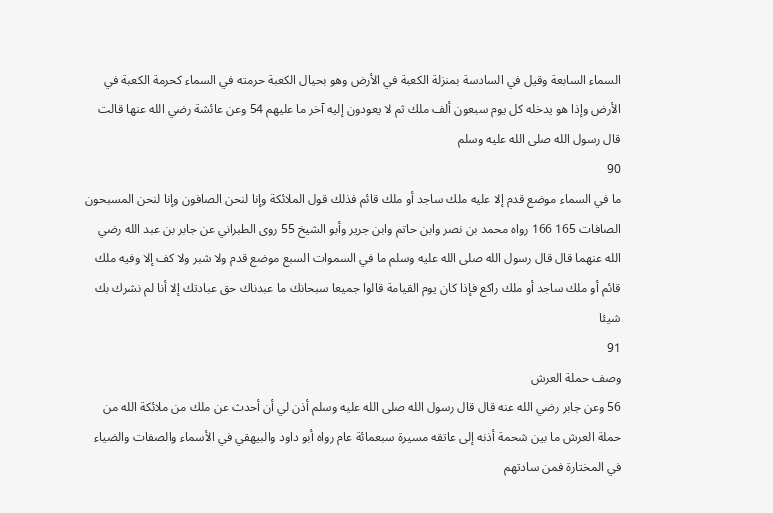السماء السابعة وقيل في السادسة بمنزلة الكعبة في الأرض وهو بحيال الكعبة حرمته في السماء كحرمة الكعبة في الأرض وإذا هو يدخله كل يوم سبعون ألف ملك ثم لا يعودون إليه آخر ما عليهم 54 وعن عائشة رضي الله عنها قالت قال رسول الله صلى الله عليه وسلم
90
ما في السماء موضع قدم إلا عليه ملك ساجد أو ملك قائم فذلك قول الملائكة وإنا لنحن الصافون وإنا لنحن المسبحون الصافات 165 166 رواه محمد بن نصر وابن حاتم وابن جرير وأبو الشيخ 55 روى الطبراني عن جابر بن عبد الله رضي الله عنهما قال قال رسول الله صلى الله عليه وسلم ما في السموات السبع موضع قدم ولا شبر ولا كف إلا وفيه ملك قائم أو ملك ساجد أو ملك راكع فإذا كان يوم القيامة قالوا جميعا سبحانك ما عبدناك حق عبادتك إلا أنا لم نشرك بك شيئا
91
وصف حملة العرش
56 وعن جابر رضي الله عنه قال قال رسول الله صلى الله عليه وسلم أذن لي أن أحدث عن ملك من ملائكة الله من حملة العرش ما بين شحمة أذنه إلى عاتقه مسيرة سبعمائة عام رواه أبو داود والبيهقي في الأسماء والصفات والضياء في المختارة فمن سادتهم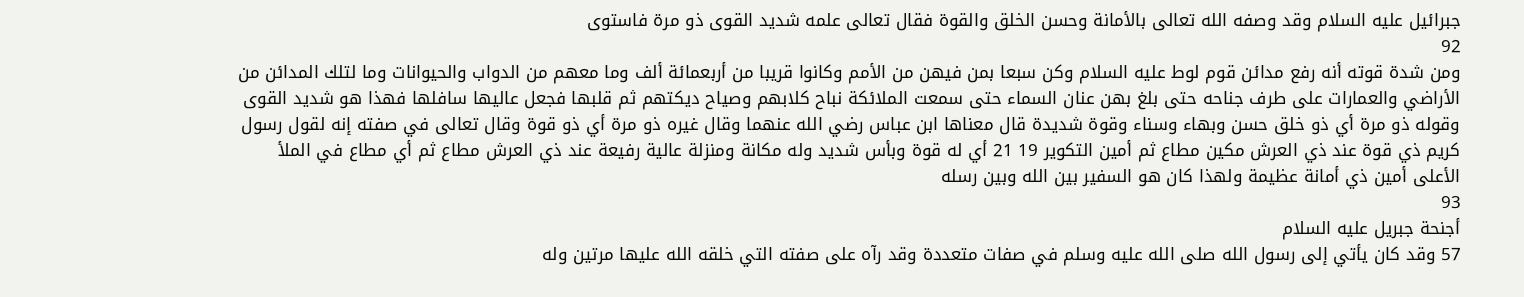جبرائيل عليه السلام وقد وصفه الله تعالى بالأمانة وحسن الخلق والقوة فقال تعالى علمه شديد القوى ذو مرة فاستوى
92
ومن شدة قوته أنه رفع مدائن قوم لوط عليه السلام وكن سبعا بمن فيهن من الأمم وكانوا قريبا من أربعمائة ألف وما معهم من الدواب والحيوانات وما لتلك المدائن من الأراضي والعمارات على طرف جناحه حتى بلغ بهن عنان السماء حتى سمعت الملائكة نباح كلابهم وصياح ديكتهم ثم قلبها فجعل عاليها سافلها فهذا هو شديد القوى وقوله ذو مرة أي ذو خلق حسن وبهاء وسناء وقوة شديدة قال معناها ابن عباس رضي الله عنهما وقال غيره ذو مرة أي ذو قوة وقال تعالى في صفته إنه لقول رسول كريم ذي قوة عند ذي العرش مكين مطاع ثم أمين التكوير 19 21 أي له قوة وبأس شديد وله مكانة ومنزلة عالية رفيعة عند ذي العرش مطاع ثم أي مطاع في الملأ الأعلى أمين ذي أمانة عظيمة ولهذا كان هو السفير بين الله وبين رسله
93
أجنحة جبريل عليه السلام
57 وقد كان يأتي إلى رسول الله صلى الله عليه وسلم في صفات متعددة وقد رآه على صفته التي خلقه الله عليها مرتين وله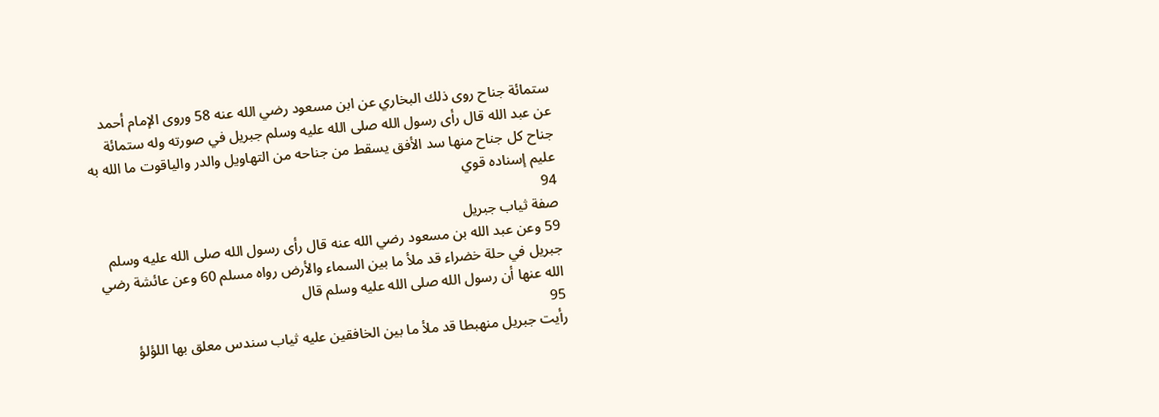ستمائة جناح روى ذلك البخاري عن ابن مسعود رضي الله عنه 58 وروى الإمام أحمد عن عبد الله قال رأى رسول الله صلى الله عليه وسلم جبريل في صورته وله ستمائة جناح كل جناح منها سد الأفق يسقط من جناحه من التهاويل والدر والياقوت ما الله به عليم إسناده قوي
94
صفة ثياب جبريل
59 وعن عبد الله بن مسعود رضي الله عنه قال رأى رسول الله صلى الله عليه وسلم جبريل في حلة خضراء قد ملأ ما بين السماء والأرض رواه مسلم 60 وعن عائشة رضي الله عنها أن رسول الله صلى الله عليه وسلم قال
95
رأيت جبريل منهبطا قد ملأ ما بين الخافقين عليه ثياب سندس معلق بها اللؤلؤ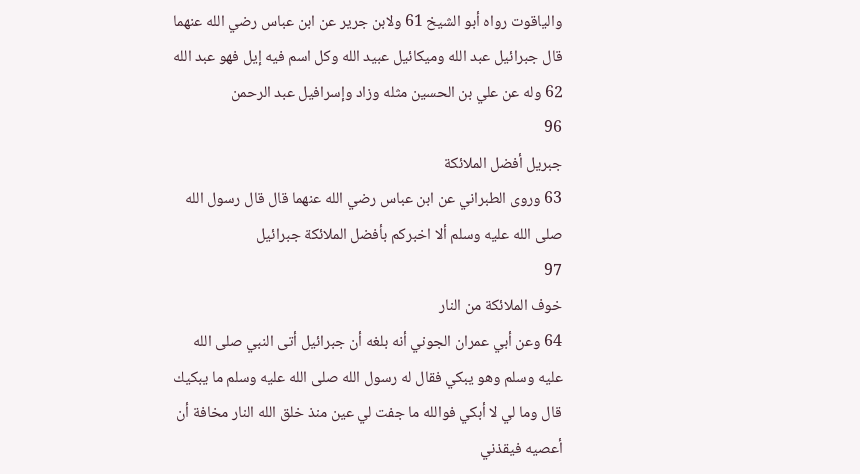والياقوت رواه أبو الشيخ 61 ولابن جرير عن ابن عباس رضي الله عنهما قال جبرائيل عبد الله وميكائيل عبيد الله وكل اسم فيه إيل فهو عبد الله 62 وله عن علي بن الحسين مثله وزاد وإسرافيل عبد الرحمن
96
جبريل أفضل الملائكة
63 وروى الطبراني عن ابن عباس رضي الله عنهما قال قال رسول الله صلى الله عليه وسلم ألا اخبركم بأفضل الملائكة جبرائيل
97
خوف الملائكة من النار
64 وعن أبي عمران الجوني أنه بلغه أن جبرائيل أتى النبي صلى الله عليه وسلم وهو يبكي فقال له رسول الله صلى الله عليه وسلم ما يبكيك قال وما لي لا أبكي فوالله ما جفت لي عين منذ خلق الله النار مخافة أن أعصيه فيقذني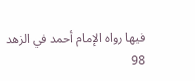فيها رواه الإمام أحمد في الزهد
98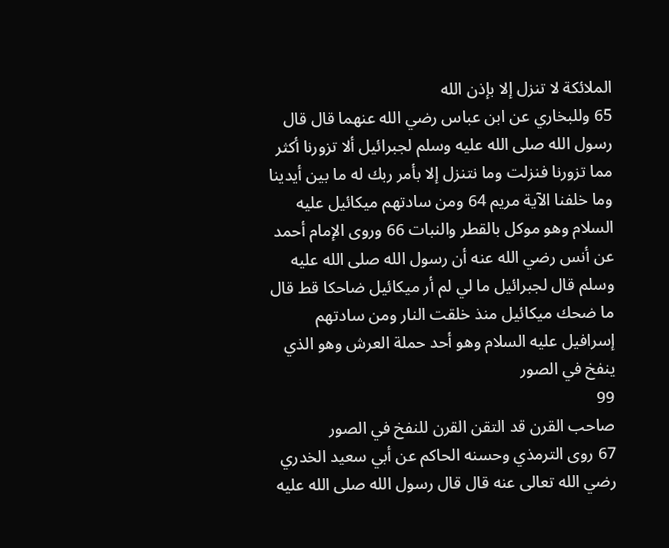الملائكة لا تنزل إلا بإذن الله
65 وللبخاري عن ابن عباس رضي الله عنهما قال قال رسول الله صلى الله عليه وسلم لجبرائيل ألا تزورنا أكثر مما تزورنا فنزلت وما نتنزل إلا بأمر ربك له ما بين أيدينا وما خلفنا الآية مريم 64 ومن سادتهم ميكائيل عليه السلام وهو موكل بالقطر والنبات 66 وروى الإمام أحمد عن أنس رضي الله عنه أن رسول الله صلى الله عليه وسلم قال لجبرائيل ما لي لم أر ميكائيل ضاحكا قط قال ما ضحك ميكائيل منذ خلقت النار ومن سادتهم إسرافيل عليه السلام وهو أحد حملة العرش وهو الذي ينفخ في الصور
99
صاحب القرن قد التقن القرن للنفخ في الصور
67 روى الترمذي وحسنه الحاكم عن أبي سعيد الخدري رضي الله تعالى عنه قال قال رسول الله صلى الله عليه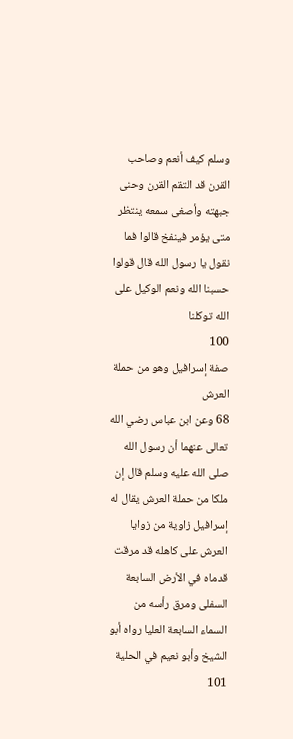وسلم كيف أنعم وصاحب القرن قد التقم القرن وحنى جبهته وأصغى سمعه ينتظر متى يؤمر فينفخ قالوا فما نقول يا رسول الله قال قولوا حسبنا الله ونعم الوكيل على الله توكلنا
100
صفة إسرافيل وهو من حملة العرش
68 وعن ابن عباس رضي الله تعالى عنهما أن رسول الله صلى الله عليه وسلم قال إن ملكا من حملة العرش يقال له إسرافيل زاوية من زوايا العرش على كاهله قد مرقت قدماه في الأرض السابعة السفلى ومرق رأسه من السماء السابعة العليا رواه أبو الشيخ وأبو نعيم في الحلية
101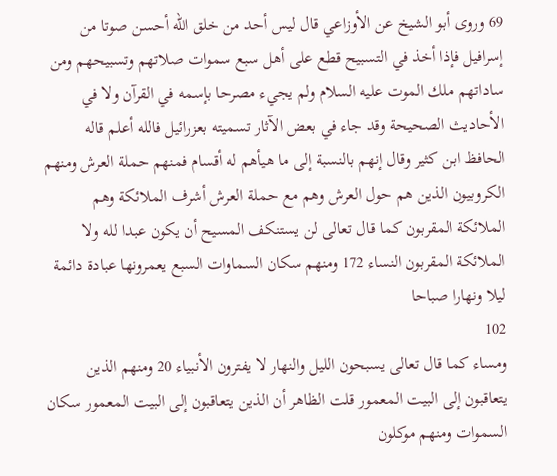69 وروى أبو الشيخ عن الأوزاعي قال ليس أحد من خلق الله أحسن صوتا من إسرافيل فإذا أخذ في التسبيح قطع على أهل سبع سموات صلاتهم وتسبيحهم ومن ساداتهم ملك الموت عليه السلام ولم يجيء مصرحا بإسمه في القرآن ولا في الأحاديث الصحيحة وقد جاء في بعض الآثار تسميته بعزرائيل فالله أعلم قاله الحافظ ابن كثير وقال إنهم بالنسبة إلى ما هيأهم له أقسام فمنهم حملة العرش ومنهم الكروبيون الذين هم حول العرش وهم مع حملة العرش أشرف الملائكة وهم الملائكة المقربون كما قال تعالى لن يستنكف المسيح أن يكون عبدا لله ولا الملائكة المقربون النساء 172 ومنهم سكان السماوات السبع يعمرونها عبادة دائمة ليلا ونهارا صباحا
102
ومساء كما قال تعالى يسبحون الليل والنهار لا يفترون الأنبياء 20 ومنهم الذين يتعاقبون إلى البيت المعمور قلت الظاهر أن الذين يتعاقبون إلى البيت المعمور سكان السموات ومنهم موكلون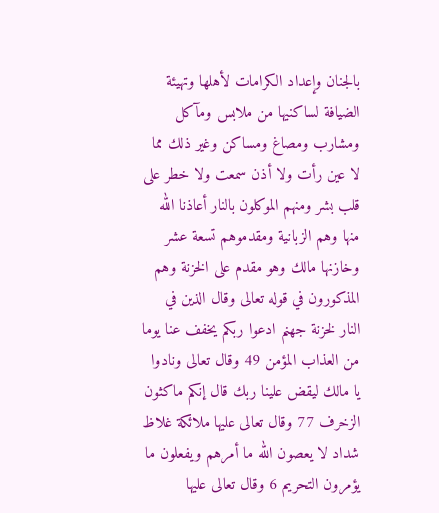بالجنان وإعداد الكرامات لأهلها وتهيئة الضيافة لساكنيها من ملابس ومآكل ومشارب ومصاغ ومساكن وغير ذلك مما لا عين رأت ولا أذن سمعت ولا خطر على قلب بشر ومنهم الموكلون بالنار أعاذنا الله منها وهم الزبانية ومقدموهم تسعة عشر وخازنها مالك وهو مقدم على الخزنة وهم المذكورون في قوله تعالى وقال الذين في النار لخزنة جهنم ادعوا ربكم يخفف عنا يوما من العذاب المؤمن 49 وقال تعالى ونادوا يا مالك ليقض علينا ربك قال إنكم ماكثون الزخرف 77 وقال تعالى عليها ملائكة غلاظ شداد لا يعصون الله ما أمرهم ويفعلون ما يؤمرون التحريم 6 وقال تعالى عليها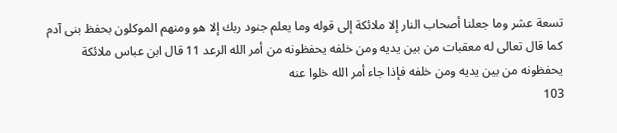تسعة عشر وما جعلنا أصحاب النار إلا ملائكة إلى قوله وما يعلم جنود ربك إلا هو ومنهم الموكلون بحفظ بنى آدم كما قال تعالى له معقبات من بين يديه ومن خلفه يحفظونه من أمر الله الرعد 11 قال ابن عباس ملائكة يحفظونه من بين يديه ومن خلفه فإذا جاء أمر الله خلوا عنه
103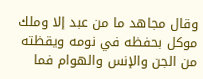وقال مجاهد ما من عبد إلا وملك موكل بحفظه في نومه ويقظته من الجن والإنس والهوام فما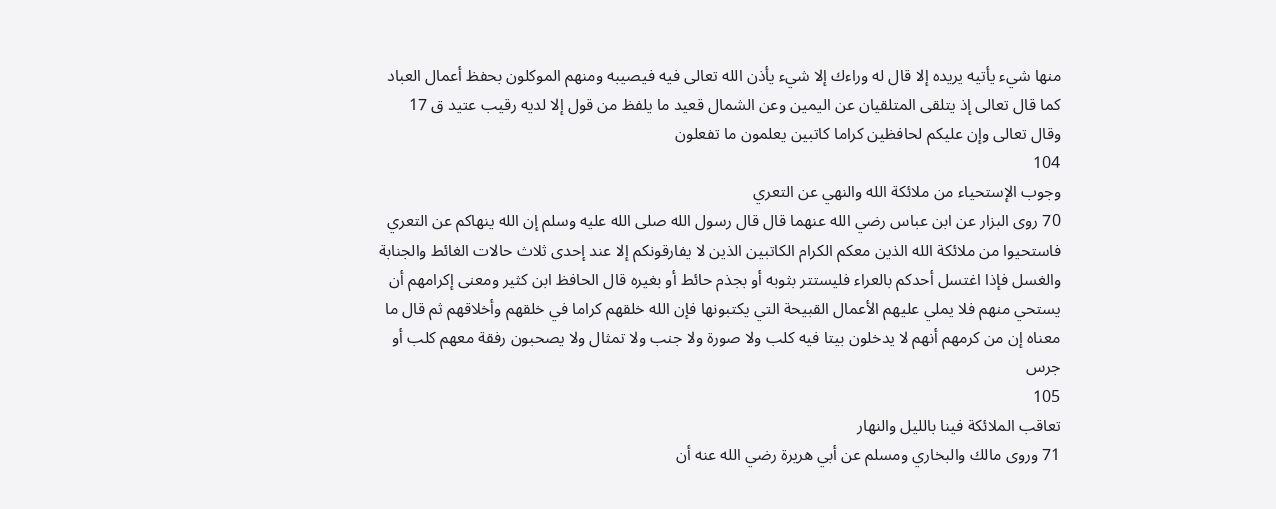منها شيء يأتيه يريده إلا قال له وراءك إلا شيء يأذن الله تعالى فيه فيصيبه ومنهم الموكلون بحفظ أعمال العباد كما قال تعالى إذ يتلقى المتلقيان عن اليمين وعن الشمال قعيد ما يلفظ من قول إلا لديه رقيب عتيد ق 17 وقال تعالى وإن عليكم لحافظين كراما كاتبين يعلمون ما تفعلون
104
وجوب الإستحياء من ملائكة الله والنهي عن التعري
70 روى البزار عن ابن عباس رضي الله عنهما قال قال رسول الله صلى الله عليه وسلم إن الله ينهاكم عن التعري فاستحيوا من ملائكة الله الذين معكم الكرام الكاتبين الذين لا يفارقونكم إلا عند إحدى ثلاث حالات الغائط والجنابة والغسل فإذا اغتسل أحدكم بالعراء فليستتر بثوبه أو بجذم حائط أو بغيره قال الحافظ ابن كثير ومعنى إكرامهم أن يستحي منهم فلا يملي عليهم الأعمال القبيحة التي يكتبونها فإن الله خلقهم كراما في خلقهم وأخلاقهم ثم قال ما معناه إن من كرمهم أنهم لا يدخلون بيتا فيه كلب ولا صورة ولا جنب ولا تمثال ولا يصحبون رفقة معهم كلب أو جرس
105
تعاقب الملائكة فينا بالليل والنهار
71 وروى مالك والبخاري ومسلم عن أبي هريرة رضي الله عنه أن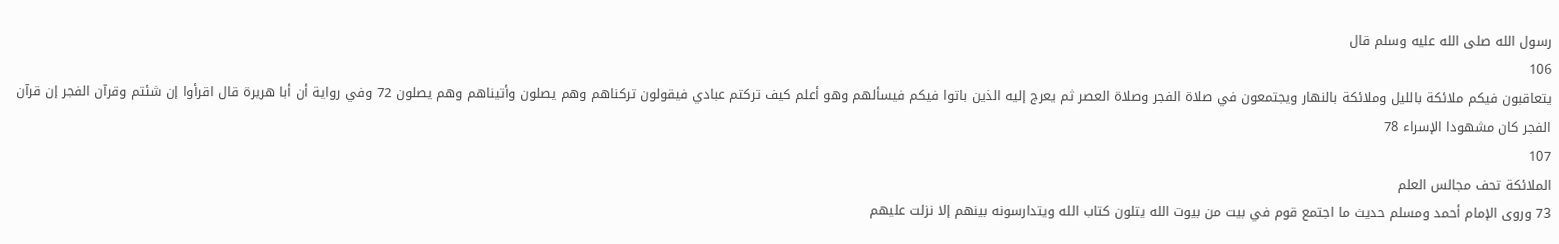رسول الله صلى الله عليه وسلم قال
106
يتعاقبون فيكم ملائكة بالليل وملائكة بالنهار ويجتمعون في صلاة الفجر وصلاة العصر ثم يعرج إليه الذين باتوا فيكم فيسألهم وهو أعلم كيف تركتم عبادي فيقولون تركناهم وهم يصلون وأتيناهم وهم يصلون 72 وفي رواية أن أبا هريرة قال اقرأوا إن شئتم وقرآن الفجر إن قرآن الفجر كان مشهودا الإسراء 78
107
الملائكة تحف مجالس العلم
73 وروى الإمام أحمد ومسلم حديث ما اجتمع قوم في بيت من بيوت الله يتلون كتاب الله ويتدارسونه بينهم إلا نزلت عليهم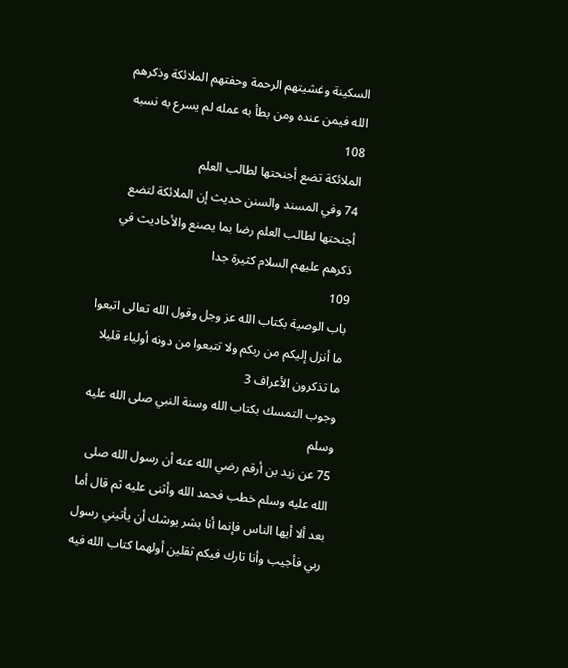السكينة وغشيتهم الرحمة وحفتهم الملائكة وذكرهم الله فيمن عنده ومن بطأ به عمله لم يسرع به نسبه
108
الملائكة تضع أجنحتها لطالب العلم
74 وفي المسند والسنن حديث إن الملائكة لتضع أجنحتها لطالب العلم رضا بما يصنع والأحاديث في ذكرهم عليهم السلام كثيرة جدا
109
باب الوصية بكتاب الله عز وجل وقول الله تعالى اتبعوا ما أنزل إليكم من ربكم ولا تتبعوا من دونه أولياء قليلا ما تذكرون الأعراف 3
وجوب التمسك بكتاب الله وسنة النبي صلى الله عليه وسلم
75 عن زيد بن أرقم رضي الله عنه أن رسول الله صلى الله عليه وسلم خطب فحمد الله وأثنى عليه ثم قال أما بعد ألا أيها الناس فإنما أنا بشر يوشك أن يأتيني رسول ربي فأجيب وأنا تارك فيكم ثقلين أولهما كتاب الله فيه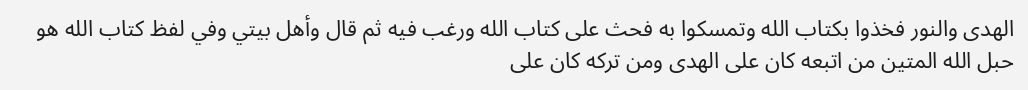الهدى والنور فخذوا بكتاب الله وتمسكوا به فحث على كتاب الله ورغب فيه ثم قال وأهل بيتي وفي لفظ كتاب الله هو حبل الله المتين من اتبعه كان على الهدى ومن تركه كان على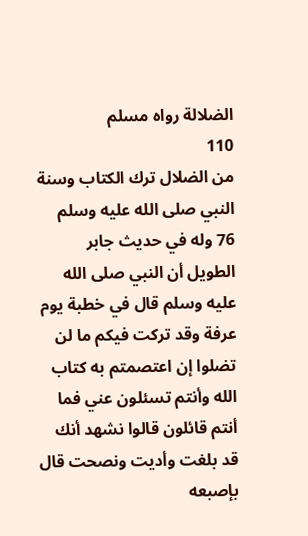الضلالة رواه مسلم
110
من الضلال ترك الكتاب وسنة النبي صلى الله عليه وسلم
76 وله في حديث جابر الطويل أن النبي صلى الله عليه وسلم قال في خطبة يوم عرفة وقد تركت فيكم ما لن تضلوا إن اعتصمتم به كتاب الله وأنتم تسئلون عني فما أنتم قائلون قالوا نشهد أنك قد بلغت وأديت ونصحت قال بإصبعه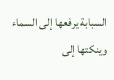السبابة يرفعها إلى السماء وينكتها إلى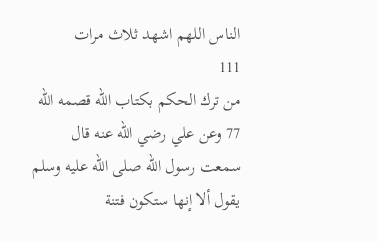الناس اللهم اشهد ثلاث مرات
111
من ترك الحكم بكتاب الله قصمه الله
77 وعن علي رضي الله عنه قال سمعت رسول الله صلى الله عليه وسلم يقول ألا إنها ستكون فتنة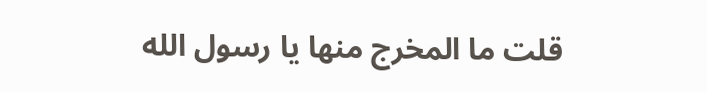قلت ما المخرج منها يا رسول الله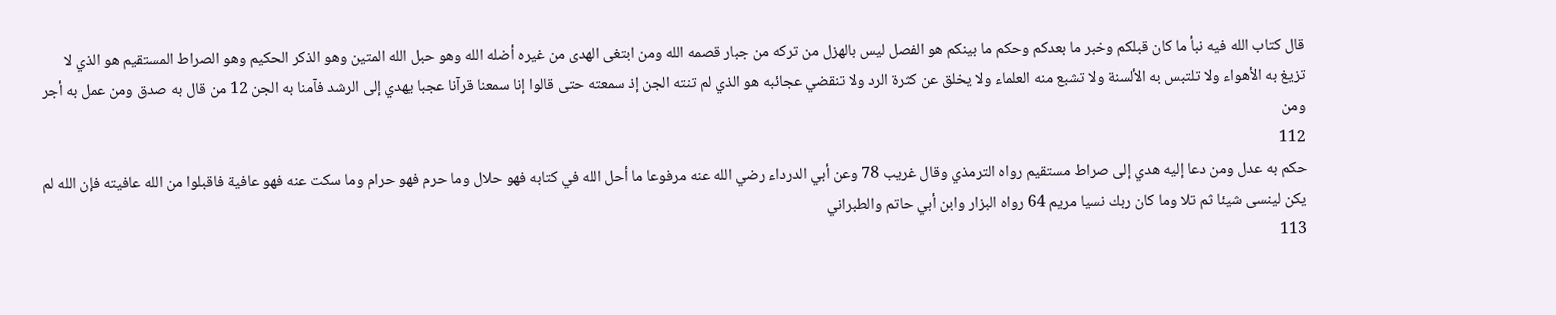قال كتاب الله فيه نبأ ما كان قبلكم وخبر ما بعدكم وحكم ما بينكم هو الفصل ليس بالهزل من تركه من جبار قصمه الله ومن ابتغى الهدى من غيره أضله الله وهو حبل الله المتين وهو الذكر الحكيم وهو الصراط المستقيم هو الذي لا تزيغ به الأهواء ولا تلتبس به الألسنة ولا تشبع منه العلماء ولا يخلق عن كثرة الرد ولا تنقضي عجائبه هو الذي لم تنته الجن إذ سمعته حتى قالوا إنا سمعنا قرآنا عجبا يهدي إلى الرشد فآمنا به الجن 12 من قال به صدق ومن عمل به أجر ومن
112
حكم به عدل ومن دعا إليه هدي إلى صراط مستقيم رواه الترمذي وقال غريب 78 وعن أبي الدرداء رضي الله عنه مرفوعا ما أحل الله في كتابه فهو حلال وما حرم فهو حرام وما سكت عنه فهو عافية فاقبلوا من الله عافيته فإن الله لم يكن لينسى شيئا ثم تلا وما كان ربك نسيا مريم 64 رواه البزار وابن أبي حاتم والطبراني
113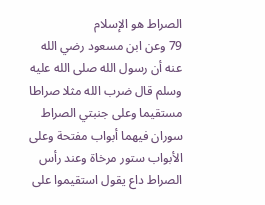الصراط هو الإسلام
79 وعن ابن مسعود رضي الله عنه أن رسول الله صلى الله عليه وسلم قال ضرب الله مثلا صراطا مستقيما وعلى جنبتي الصراط سوران فيهما أبواب مفتحة وعلى الأبواب ستور مرخاة وعند رأس الصراط داع يقول استقيموا على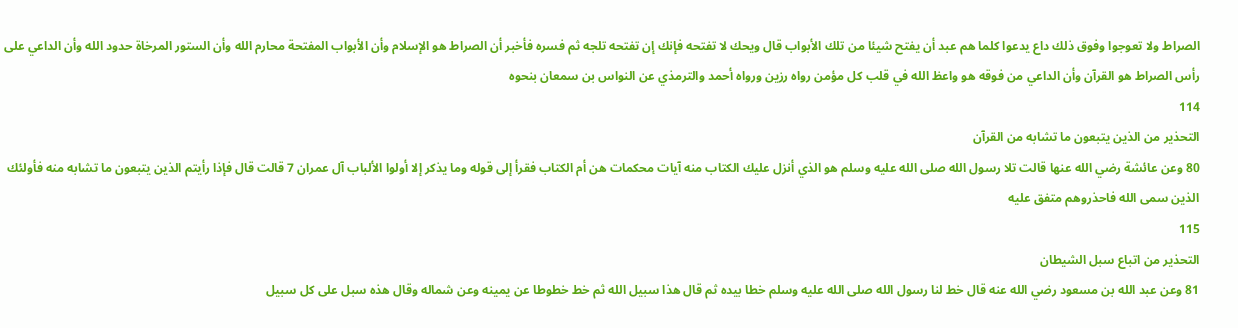الصراط ولا تعوجوا وفوق ذلك داع يدعوا كلما هم عبد أن يفتح شيئا من تلك الأبواب قال ويحك لا تفتحه فإنك إن تفتحه تلجه ثم فسره فأخبر أن الصراط هو الإسلام وأن الأبواب المفتحة محارم الله وأن الستور المرخاة حدود الله وأن الداعي على رأس الصراط هو القرآن وأن الداعي من فوقه هو واعظ الله في قلب كل مؤمن رواه رزين ورواه أحمد والترمذي عن النواس بن سمعان بنحوه
114
التحذير من الذين يتبعون ما تشابه من القرآن
80 وعن عائشة رضي الله عنها قالت تلا رسول الله صلى الله عليه وسلم هو الذي أنزل عليك الكتاب منه آيات محكمات هن أم الكتاب فقرأ إلى قوله وما يذكر إلا أولوا الألباب آل عمران 7 قالت قال فإذا رأيتم الذين يتبعون ما تشابه منه فأولئك الذين سمى الله فاحذروهم متفق عليه
115
التحذير من اتباع سبل الشيطان
81 وعن عبد الله بن مسعود رضي الله عنه قال خط لنا رسول الله صلى الله عليه وسلم خطا بيده ثم قال هذا سبيل الله ثم خط خطوطا عن يمينه وعن شماله وقال هذه سبل على كل سبيل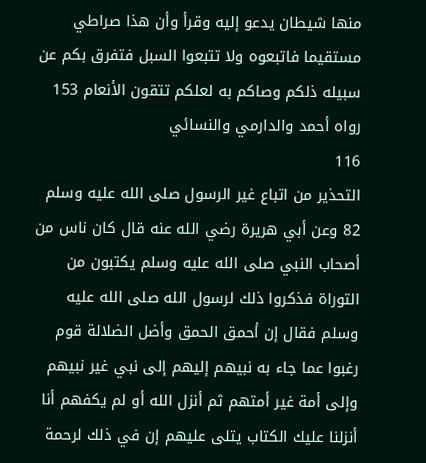منها شيطان يدعو إليه وقرأ وأن هذا صراطي مستقيما فاتبعوه ولا تتبعوا السبل فتفرق بكم عن سبيله ذلكم وصاكم به لعلكم تتقون الأنعام 153 رواه أحمد والدارمي والنسائي
116
التحذير من اتباع غير الرسول صلى الله عليه وسلم
82 وعن أبي هريرة رضي الله عنه قال كان ناس من أصحاب النبي صلى الله عليه وسلم يكتبون من التوراة فذكروا ذلك لرسول الله صلى الله عليه وسلم فقال إن أحمق الحمق وأضل الضلالة قوم رغبوا عما جاء به نبيهم إليهم إلى نبي غير نبيهم وإلى أمة غير أمتهم ثم أنزل الله أو لم يكفهم أنا أنزلنا عليك الكتاب يتلى عليهم إن في ذلك لرحمة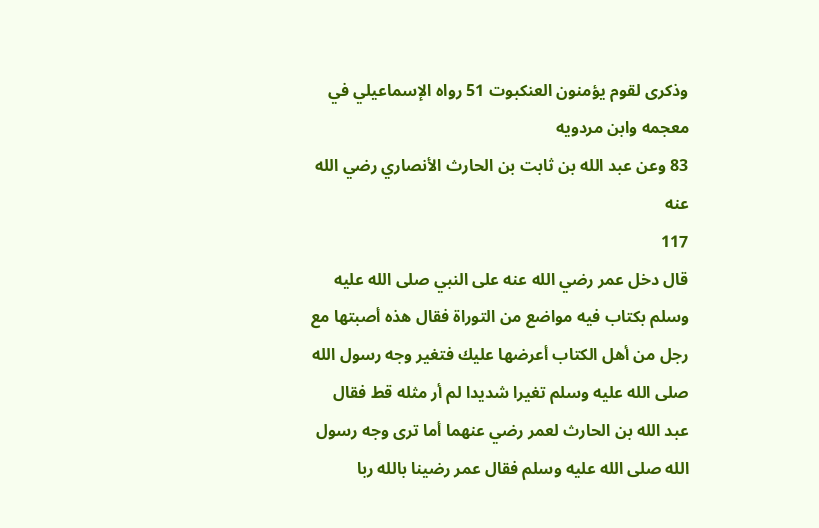وذكرى لقوم يؤمنون العنكبوت 51 رواه الإسماعيلي في معجمه وابن مردويه
83 وعن عبد الله بن ثابت بن الحارث الأنصاري رضي الله عنه
117
قال دخل عمر رضي الله عنه على النبي صلى الله عليه وسلم بكتاب فيه مواضع من التوراة فقال هذه أصبتها مع رجل من أهل الكتاب أعرضها عليك فتغير وجه رسول الله صلى الله عليه وسلم تغيرا شديدا لم أر مثله قط فقال عبد الله بن الحارث لعمر رضي عنهما أما ترى وجه رسول الله صلى الله عليه وسلم فقال عمر رضينا بالله ربا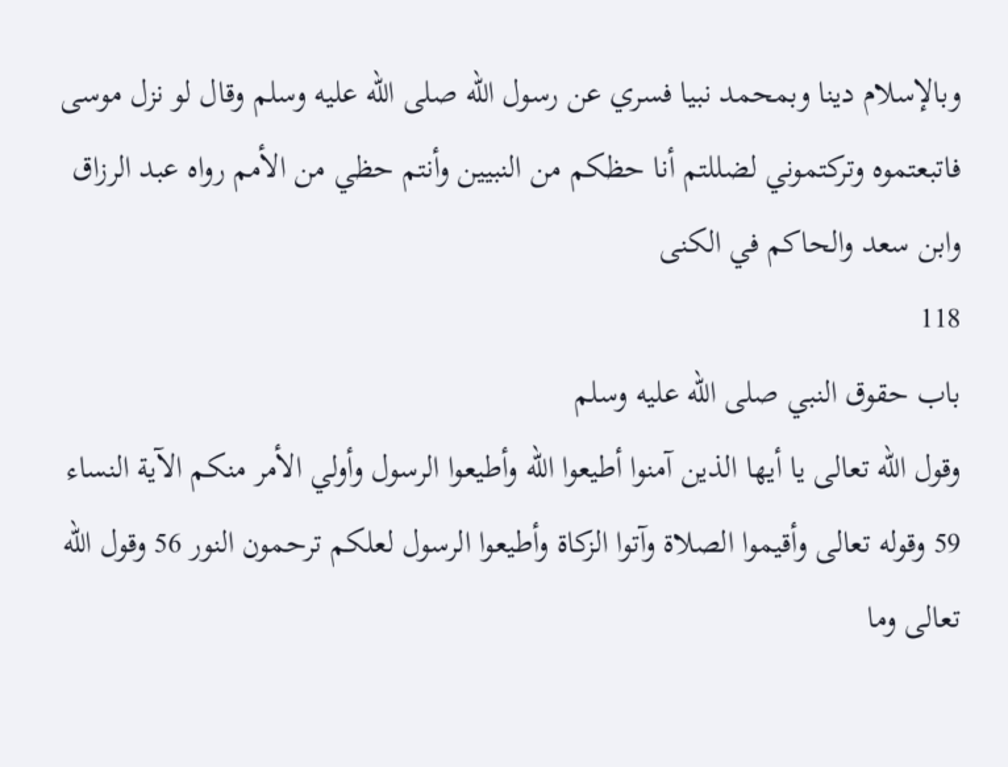وبالإسلام دينا وبمحمد نبيا فسري عن رسول الله صلى الله عليه وسلم وقال لو نزل موسى فاتبعتموه وتركتموني لضللتم أنا حظكم من النبيين وأنتم حظي من الأمم رواه عبد الرزاق وابن سعد والحاكم في الكنى
118
باب حقوق النبي صلى الله عليه وسلم
وقول الله تعالى يا أيها الذين آمنوا أطيعوا الله وأطيعوا الرسول وأولي الأمر منكم الآية النساء 59 وقوله تعالى وأقيموا الصلاة وآتوا الزكاة وأطيعوا الرسول لعلكم ترحمون النور 56 وقول الله تعالى وما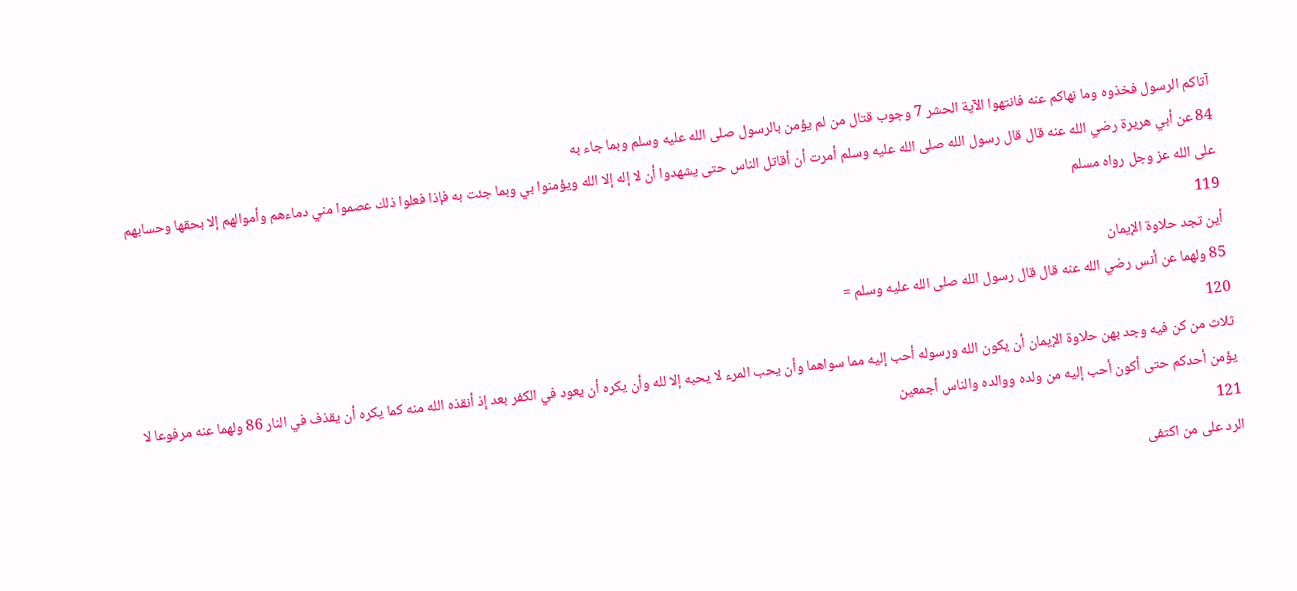آتاكم الرسول فخذوه وما نهاكم عنه فانتهوا الآية الحشر 7 وجوب قتال من لم يؤمن بالرسول صلى الله عليه وسلم وبما جاء به
84 عن أبي هريرة رضي الله عنه قال قال رسول الله صلى الله عليه وسلم أمرت أن أقاتل الناس حتى يشهدوا أن لا إله إلا الله ويؤمنوا بي وبما جئت به فإذا فعلوا ذلك عصموا مني دماءهم وأموالهم إلا بحقها وحسابهم على الله عز وجل رواه مسلم
119
أين تجد حلاوة الإيمان
85 ولهما عن أنس رضي الله عنه قال قال رسول الله صلى الله عليه وسلم =
120
ثلاث من كن فيه وجد بهن حلاوة الإيمان أن يكون الله ورسوله أحب إليه مما سواهما وأن يحب المرء لا يحبه إلا لله وأن يكره أن يعود في الكفر بعد إذ أنقذه الله منه كما يكره أن يقذف في النار 86 ولهما عنه مرفوعا لا يؤمن أحدكم حتى أكون أحب إليه من ولده ووالده والناس أجمعين
121
الرد على من اكتفى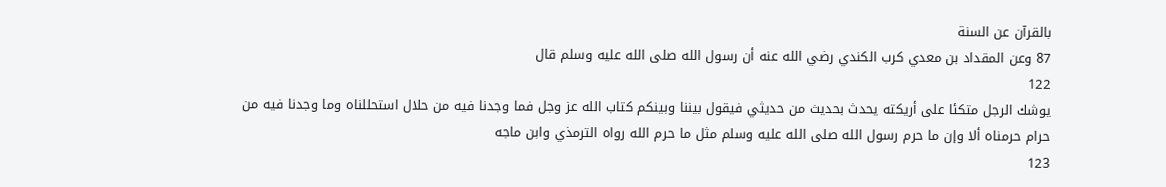بالقرآن عن السنة
87 وعن المقداد بن معدي كرب الكندي رضي الله عنه أن رسول الله صلى الله عليه وسلم قال
122
يوشك الرجل متكئا على أريكته يحدث بحديث من حديثي فيقول بيننا وبينكم كتاب الله عز وجل فما وجدنا فيه من حلال استحللناه وما وجدنا فيه من حرام حرمناه ألا وإن ما حرم رسول الله صلى الله عليه وسلم مثل ما حرم الله رواه الترمذي وابن ماجه
123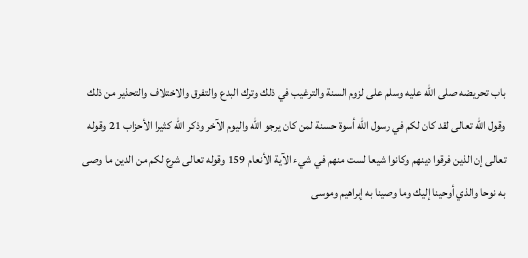باب تحريضه صلى الله عليه وسلم على لزوم السنة والترغيب في ذلك وترك البدع والتفرق والاختلاف والتحذير من ذلك وقول الله تعالى لقد كان لكم في رسول الله أسوة حسنة لمن كان يرجو الله واليوم الآخر وذكر الله كثيرا الأحزاب 21 وقوله تعالى إن الذين فرقوا دينهم وكانوا شيعا لست منهم في شيء الآية الأنعام 159 وقوله تعالى شرع لكم من الدين ما وصى به نوحا والذي أوحينا إليك وما وصينا به إبراهيم وموسى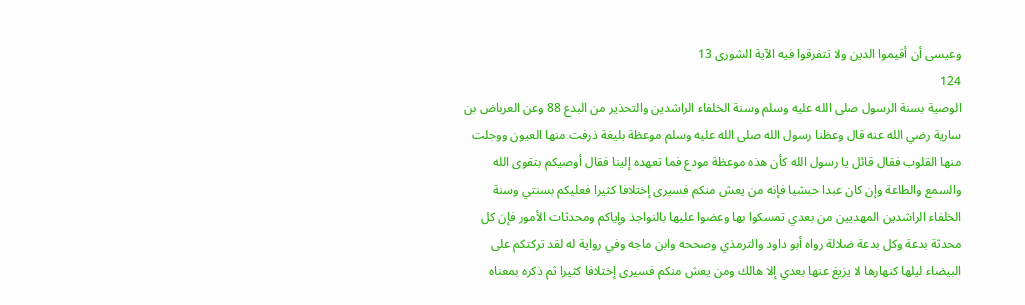وعيسى أن أقيموا الدين ولا تتفرقوا فيه الآية الشورى 13
124
الوصية بسنة الرسول صلى الله عليه وسلم وسنة الخلفاء الراشدين والتحذير من البدع 88 وعن العرباض بن سارية رضي الله عنه قال وعظنا رسول الله صلى الله عليه وسلم موعظة بليغة ذرفت منها العيون ووجلت منها القلوب فقال قائل يا رسول الله كأن هذه موعظة مودع فما تعهده إلينا فقال أوصيكم بتقوى الله والسمع والطاعة وإن كان عبدا حبشيا فإنه من يعش منكم فسيرى إختلافا كثيرا فعليكم بسنتي وسنة الخلفاء الراشدين المهديين من بعدي تمسكوا بها وعضوا عليها بالنواجذ وإياكم ومحدثات الأمور فإن كل محدثة بدعة وكل بدعة ضلالة رواه أبو داود والترمذي وصححه وابن ماجه وفي رواية له لقد تركتكم على البيضاء ليلها كنهارها لا يزيغ عنها بعدي إلا هالك ومن يعش منكم فسيرى إختلافا كثيرا ثم ذكره بمعناه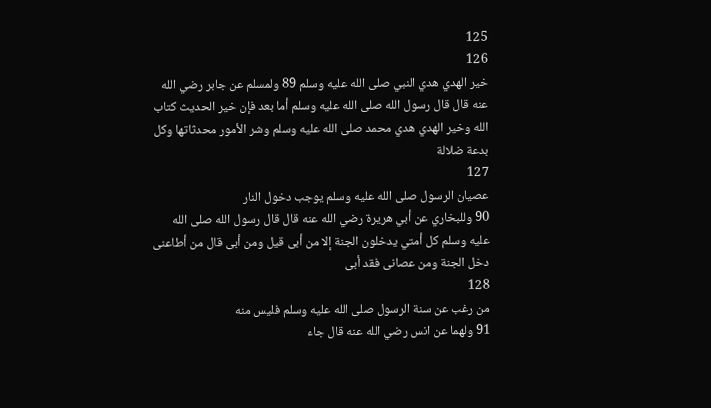125
126
خير الهدي هدي النبي صلى الله عليه وسلم 89 ولمسلم عن جابر رضي الله عنه قال قال رسول الله صلى الله عليه وسلم أما بعد فإن خير الحديث كتاب الله وخير الهدي هدي محمد صلى الله عليه وسلم وشر الأمور محدثاتها وكل بدعة ضلالة
127
عصيان الرسول صلى الله عليه وسلم يوجب دخول النار
90 وللبخاري عن أبي هريرة رضي الله عنه قال قال رسول الله صلى الله عليه وسلم كل أمتي يدخلون الجنة إلا من أبى قيل ومن أبى قال من أطاعنى دخل الجنة ومن عصانى فقد أبى
128
من رغب عن سنة الرسول صلى الله عليه وسلم فليس منه
91 ولهما عن انس رضي الله عنه قال جاء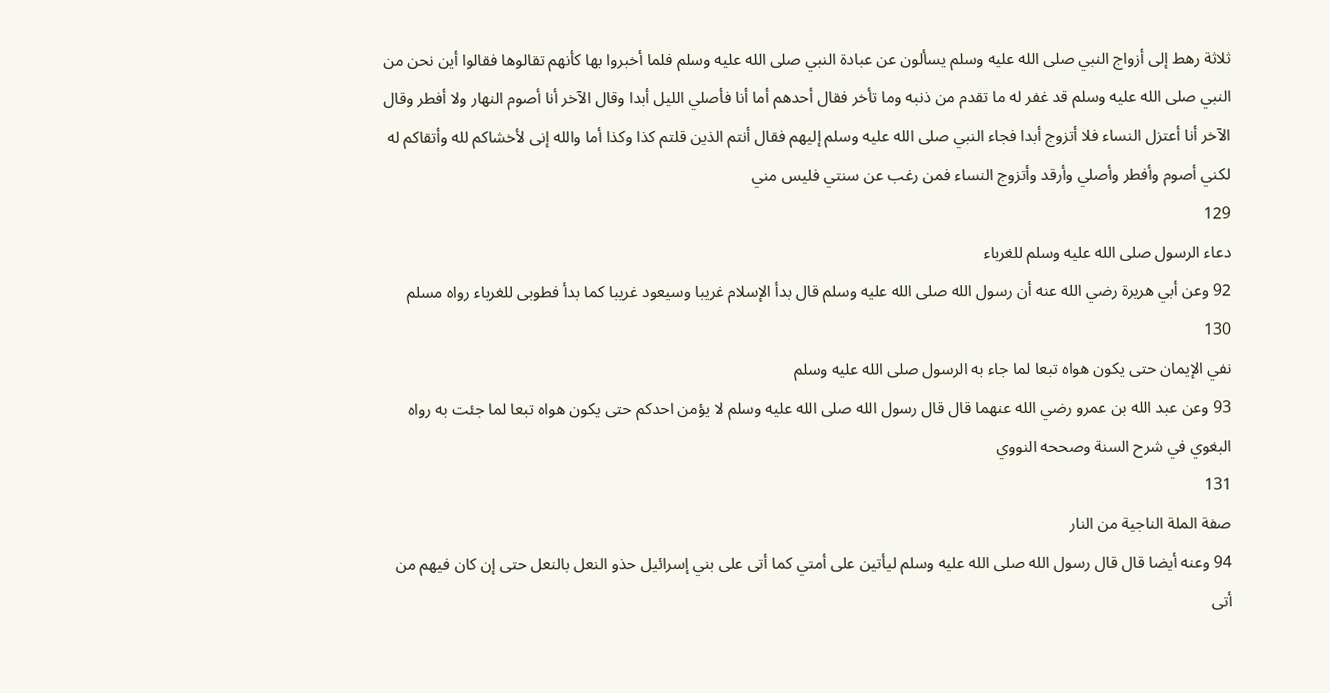ثلاثة رهط إلى أزواج النبي صلى الله عليه وسلم يسألون عن عبادة النبي صلى الله عليه وسلم فلما أخبروا بها كأنهم تقالوها فقالوا أين نحن من النبي صلى الله عليه وسلم قد غفر له ما تقدم من ذنبه وما تأخر فقال أحدهم أما أنا فأصلي الليل أبدا وقال الآخر أنا أصوم النهار ولا أفطر وقال الآخر أنا أعتزل النساء فلا أتزوج أبدا فجاء النبي صلى الله عليه وسلم إليهم فقال أنتم الذين قلتم كذا وكذا أما والله إنى لأخشاكم لله وأتقاكم له لكني أصوم وأفطر وأصلي وأرقد وأتزوج النساء فمن رغب عن سنتي فليس مني
129
دعاء الرسول صلى الله عليه وسلم للغرباء
92 وعن أبي هريرة رضي الله عنه أن رسول الله صلى الله عليه وسلم قال بدأ الإسلام غريبا وسيعود غريبا كما بدأ فطوبى للغرباء رواه مسلم
130
نفي الإيمان حتى يكون هواه تبعا لما جاء به الرسول صلى الله عليه وسلم
93 وعن عبد الله بن عمرو رضي الله عنهما قال قال رسول الله صلى الله عليه وسلم لا يؤمن احدكم حتى يكون هواه تبعا لما جئت به رواه البغوي في شرح السنة وصححه النووي
131
صفة الملة الناجية من النار
94 وعنه أيضا قال قال رسول الله صلى الله عليه وسلم ليأتين على أمتي كما أتى على بني إسرائيل حذو النعل بالنعل حتى إن كان فيهم من أتى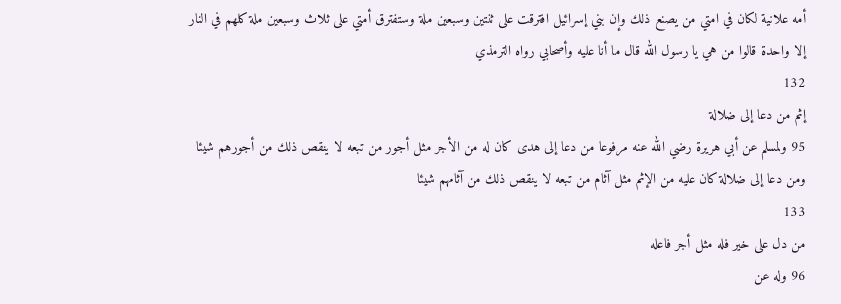أمه علانية لكان في امتي من يصنع ذلك وإن بني إسرائيل افترقت على ثنتين وسبعين ملة وستفترق أمتي على ثلاث وسبعين ملة كلهم في النار إلا واحدة قالوا من هي يا رسول الله قال ما أنا عليه وأصحابي رواه الترمذي
132
إثم من دعا إلى ضلالة
95 ولمسلم عن أبي هريرة رضي الله عنه مرفوعا من دعا إلى هدى كان له من الأجر مثل أجور من تبعه لا ينقص ذلك من أجورهم شيئا ومن دعا إلى ضلالة كان عليه من الإثم مثل آثام من تبعه لا ينقص ذلك من آثامهم شيئا
133
من دل على خير فله مثل أجر فاعله
96 وله عن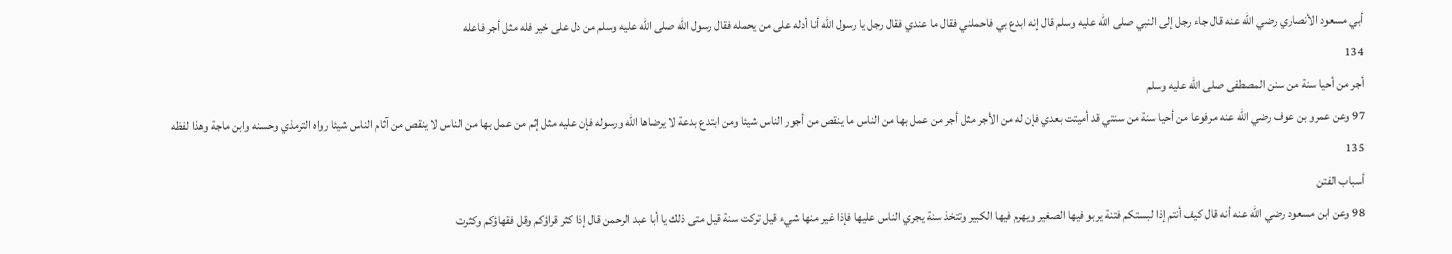أبي مسعود الأنصاري رضي الله عنه قال جاء رجل إلى النبي صلى الله عليه وسلم قال إنه ابدع بي فاحملني فقال ما عندي فقال رجل يا رسول الله أنا أدله على من يحمله فقال رسول الله صلى الله عليه وسلم من دل على خير فله مثل أجر فاعله
134
أجر من أحيا سنة من سنن المصطفى صلى الله عليه وسلم
97 وعن عمرو بن عوف رضي الله عنه مرفوعا من أحيا سنة من سنتي قد أميتت بعدي فإن له من الأجر مثل أجر من عمل بها من الناس ما ينقص من أجور الناس شيئا ومن ابتدع بدعة لا يرضاها الله ورسوله فإن عليه مثل إثم من عمل بها من الناس لا ينقص من آثام الناس شيئا رواه الترمذي وحسنه وابن ماجة وهذا لفظه
135
أسباب الفتن
98 وعن ابن مسعود رضي الله عنه أنه قال كيف أنتم إذا لبستكم فتنة يربو فيها الصغير ويهرم فيها الكبير وتتخذ سنة يجري الناس عليها فإذا غير منها شيء قيل تركت سنة قيل متى ذلك يا أبا عبد الرحمن قال إذا كثر قراؤكم وقل فقهاؤكم وكثرت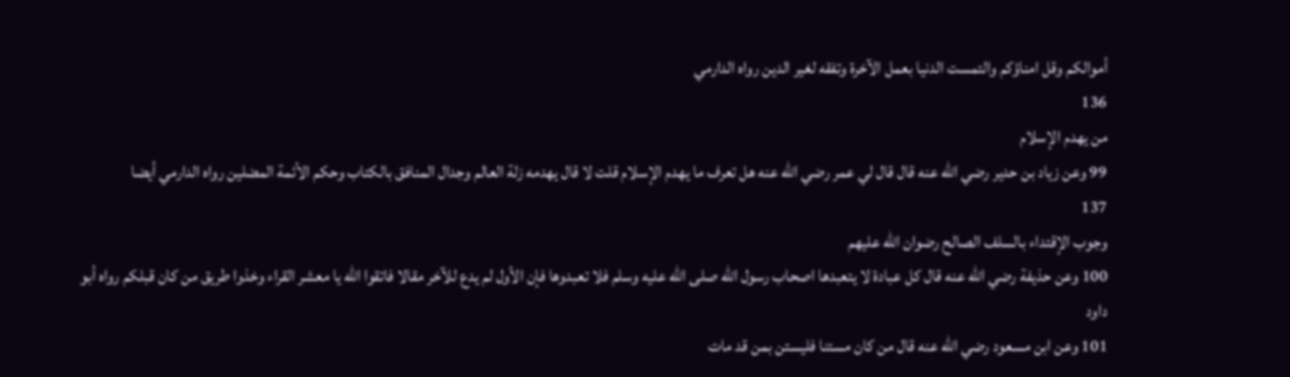أموالكم وقل امناؤكم والتمست الدنيا بعمل الآخرة وتفقه لغير الدين رواه الدارمي
136
من يهدم الإسلام
99 وعن زياد بن حدير رضي الله عنه قال قال لي عمر رضي الله عنه هل تعرف ما يهدم الإسلام قلت لا قال يهدمه زلة العالم وجدال المنافق بالكتاب وحكم الأئمة المضلين رواه الدارمي أيضا
137
وجوب الإقتداء بالسلف الصالح رضوان الله عليهم
100 وعن حذيفة رضي الله عنه قال كل عبادة لا يتعبدها اصحاب رسول الله صلى الله عليه وسلم فلا تعبدوها فإن الأول لم يدع للآخر مقالا فاتقوا الله يا معشر القراء وخذوا طريق من كان قبلكم رواه أبو داود
101 وعن ابن مسعود رضي الله عنه قال من كان مستنا فليستن بمن قد مات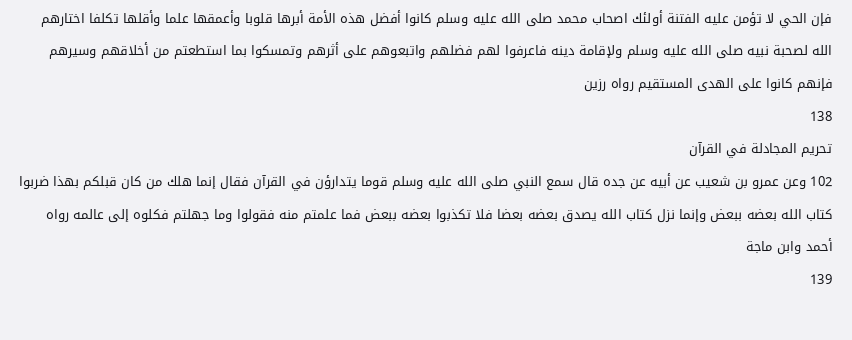فإن الحي لا تؤمن عليه الفتنة أولئك اصحاب محمد صلى الله عليه وسلم كانوا أفضل هذه الأمة أبرها قلوبا وأعمقها علما وأقلها تكلفا اختارهم الله لصحبة نبيه صلى الله عليه وسلم ولإقامة دينه فاعرفوا لهم فضلهم واتبعوهم على أثرهم وتمسكوا بما استطعتم من أخلاقهم وسيرهم فإنهم كانوا على الهدى المستقيم رواه رزين
138
تحريم المجادلة في القرآن
102 وعن عمرو بن شعيب عن أبيه عن جده قال سمع النبي صلى الله عليه وسلم قوما يتدارؤن في القرآن فقال إنما هلك من كان قبلكم بهذا ضربوا كتاب الله بعضه ببعض وإنما نزل كتاب الله يصدق بعضه بعضا فلا تكذبوا بعضه ببعض فما علمتم منه فقولوا وما جهلتم فكلوه إلى عالمه رواه أحمد وابن ماجة
139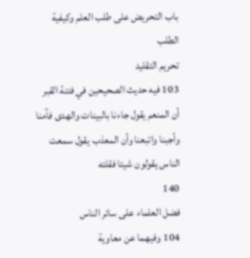باب التحريض على طلب العلم وكيفية الطلب
تحريم التقليد
103 فيه حديث الصحيحين في فتنة القبر أن المنعم يقول جاءنا بالبينات والهدى فآمنا وأجبنا واتبعنا وأن المعذب يقول سمعت الناس يقولون شيئا فقلته
140
فضل العلماء على سائر الناس
104 وفيهما عن معاوية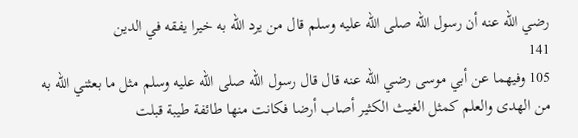رضي الله عنه أن رسول الله صلى الله عليه وسلم قال من يرد الله به خيرا يفقه في الدين
141
105 وفيهما عن أبي موسى رضي الله عنه قال قال رسول الله صلى الله عليه وسلم مثل ما بعثني الله به من الهدى والعلم كمثل الغيث الكثير أصاب أرضا فكانت منها طائفة طيبة قبلت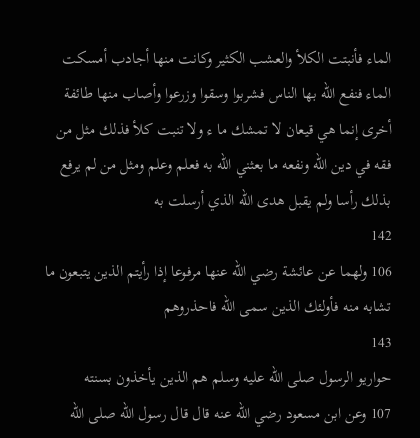الماء فأنبتت الكلأ والعشب الكثير وكانت منها أجادب أمسكت الماء فنفع الله بها الناس فشربوا وسقوا وزرعوا وأصاب منها طائفة أخرى إنما هي قيعان لا تمشك ما ء ولا تنبت كلأ فذلك مثل من فقه في دين الله ونفعه ما بعثني الله به فعلم وعلم ومثل من لم يرفع بذلك رأسا ولم يقبل هدى الله الذي أرسلت به
142
106 ولهما عن عائشة رضي الله عنها مرفوعا إذا رأيتم الذين يتبعون ما تشابه منه فأولئك الذين سمى الله فاحذروهم
143
حواريو الرسول صلى الله عليه وسلم هم الذين يأخذون بسنته
107 وعن ابن مسعود رضي الله عنه قال قال رسول الله صلى الله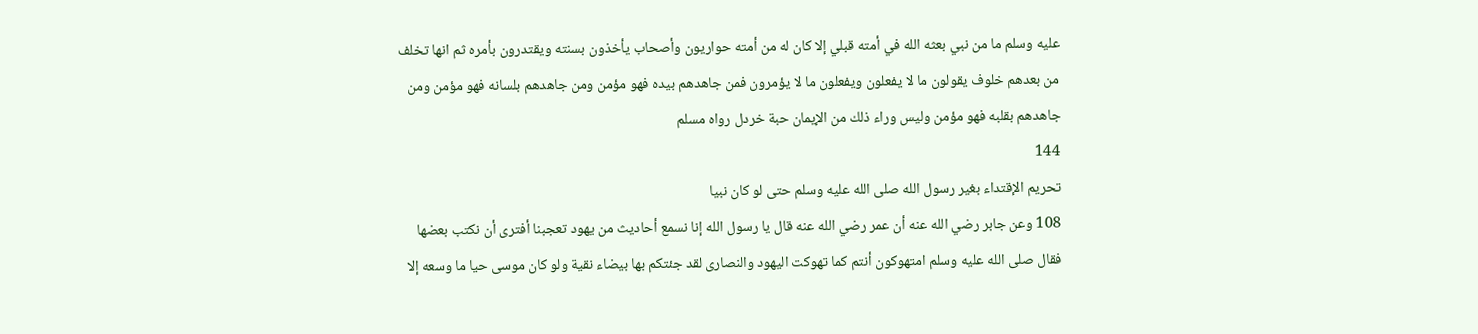عليه وسلم ما من نبي بعثه الله في أمته قبلي إلا كان له من أمته حواريون وأصحاب يأخذون بسنته ويقتدرون بأمره ثم انها تخلف من بعدهم خلوف يقولون ما لا يفعلون ويفعلون ما لا يؤمرون فمن جاهدهم بيده فهو مؤمن ومن جاهدهم بلسانه فهو مؤمن ومن جاهدهم بقلبه فهو مؤمن وليس وراء ذلك من الإيمان حبة خردل رواه مسلم
144
تحريم الإقتداء بغير رسول الله صلى الله عليه وسلم حتى لو كان نبيا
108 وعن جابر رضي الله عنه أن عمر رضي الله عنه قال يا رسول الله إنا نسمع أحاديث من يهود تعجبنا أفترى أن نكتب بعضها فقال صلى الله عليه وسلم امتهوكون أنتم كما تهوكت اليهود والنصارى لقد جئتكم بها بيضاء نقية ولو كان موسى حيا ما وسعه إلا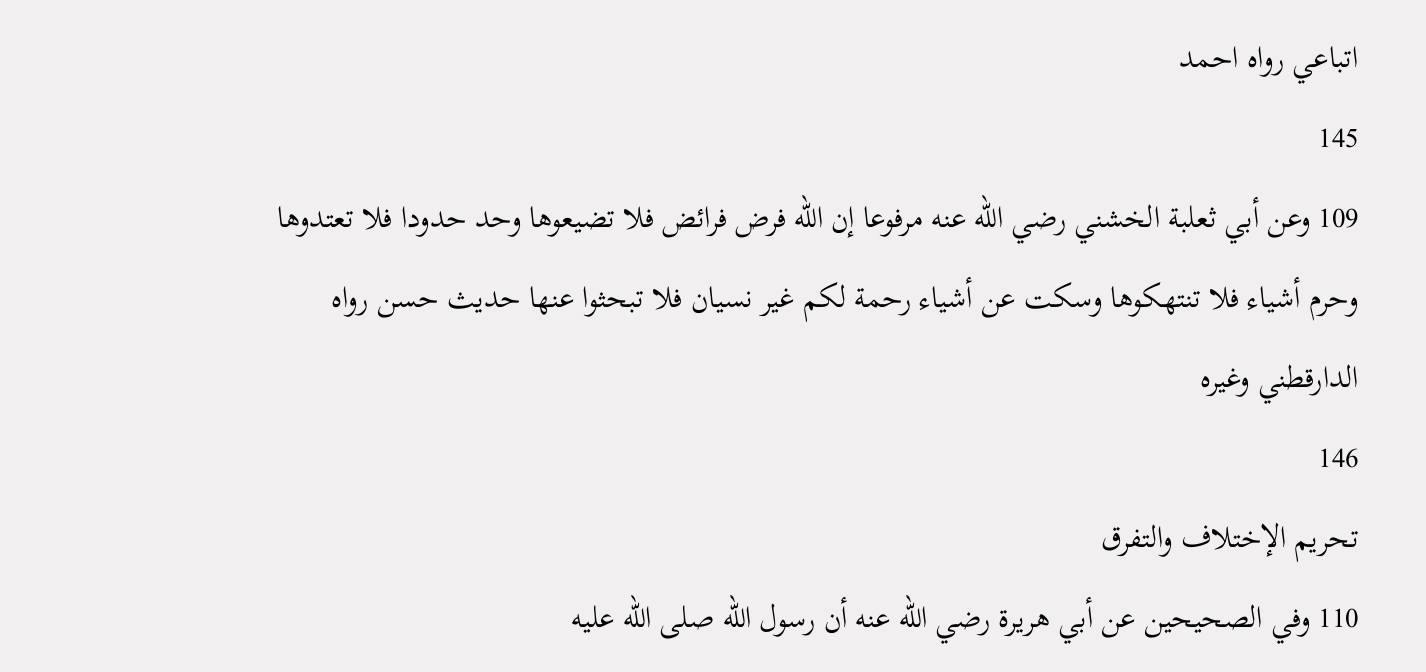اتباعي رواه احمد
145
109 وعن أبي ثعلبة الخشني رضي الله عنه مرفوعا إن الله فرض فرائض فلا تضيعوها وحد حدودا فلا تعتدوها وحرم أشياء فلا تنتهكوها وسكت عن أشياء رحمة لكم غير نسيان فلا تبحثوا عنها حديث حسن رواه الدارقطني وغيره
146
تحريم الإختلاف والتفرق
110 وفي الصحيحين عن أبي هريرة رضي الله عنه أن رسول الله صلى الله عليه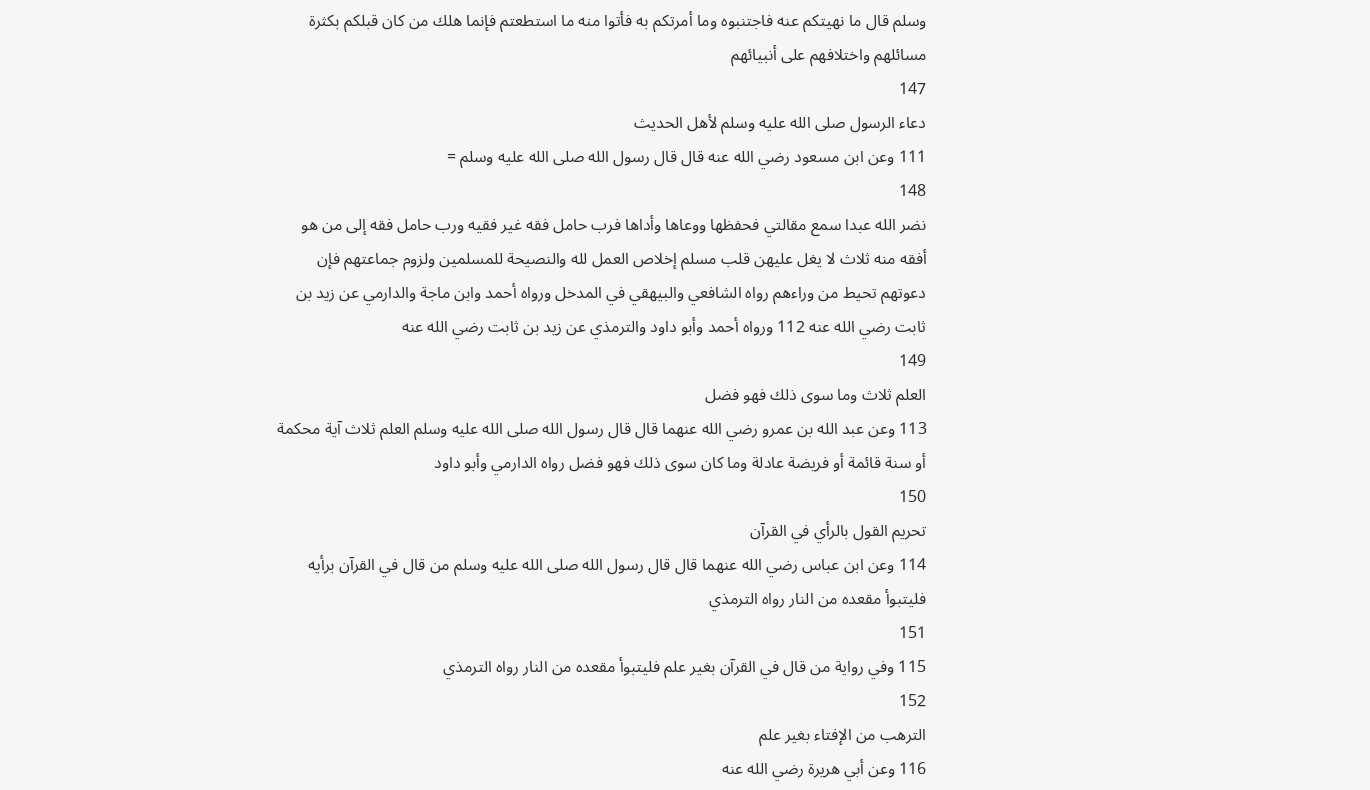وسلم قال ما نهيتكم عنه فاجتنبوه وما أمرتكم به فأتوا منه ما استطعتم فإنما هلك من كان قبلكم بكثرة مسائلهم واختلافهم على أنبيائهم
147
دعاء الرسول صلى الله عليه وسلم لأهل الحديث
111 وعن ابن مسعود رضي الله عنه قال قال رسول الله صلى الله عليه وسلم =
148
نضر الله عبدا سمع مقالتي فحفظها ووعاها وأداها فرب حامل فقه غير فقيه ورب حامل فقه إلى من هو أفقه منه ثلاث لا يغل عليهن قلب مسلم إخلاص العمل لله والنصيحة للمسلمين ولزوم جماعتهم فإن دعوتهم تحيط من وراءهم رواه الشافعي والبيهقي في المدخل ورواه أحمد وابن ماجة والدارمي عن زيد بن ثابت رضي الله عنه 112 ورواه أحمد وأبو داود والترمذي عن زيد بن ثابت رضي الله عنه
149
العلم ثلاث وما سوى ذلك فهو فضل
113 وعن عبد الله بن عمرو رضي الله عنهما قال قال رسول الله صلى الله عليه وسلم العلم ثلاث آية محكمة أو سنة قائمة أو فريضة عادلة وما كان سوى ذلك فهو فضل رواه الدارمي وأبو داود
150
تحريم القول بالرأي في القرآن
114 وعن ابن عباس رضي الله عنهما قال قال رسول الله صلى الله عليه وسلم من قال في القرآن برأيه فليتبوأ مقعده من النار رواه الترمذي
151
115 وفي رواية من قال في القرآن بغير علم فليتبوأ مقعده من النار رواه الترمذي
152
الترهب من الإفتاء بغير علم
116 وعن أبي هريرة رضي الله عنه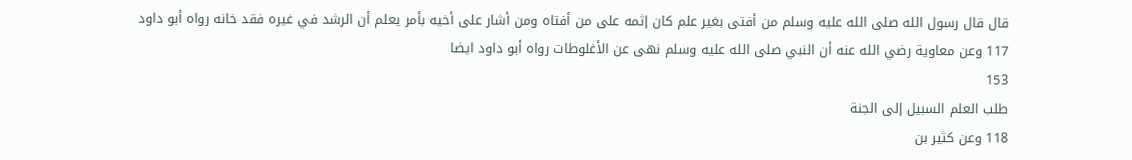قال قال رسول الله صلى الله عليه وسلم من أفتى بغير علم كان إثمه على من أفتاه ومن أشار على أخيه بأمر يعلم أن الرشد في غيره فقد خانه رواه أبو داود
117 وعن معاوية رضي الله عنه أن النبي صلى الله عليه وسلم نهى عن الأغلوطات رواه أبو داود ايضا
153
طلب العلم السبيل إلى الجنة
118 وعن كثير بن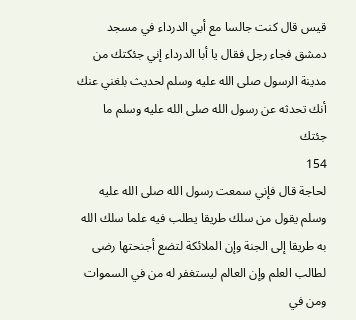قيس قال كنت جالسا مع أبي الدرداء في مسجد دمشق فجاء رجل فقال يا أبا الدرداء إني جئكتك من مدينة الرسول صلى الله عليه وسلم لحديث بلغني عنك أنك تحدثه عن رسول الله صلى الله عليه وسلم ما جئتك
154
لحاجة قال فإني سمعت رسول الله صلى الله عليه وسلم يقول من سلك طريقا يطلب فيه علما سلك الله به طريقا إلى الجنة وإن الملائكة لتضع أجنحتها رضى لطالب العلم وإن العالم ليستغفر له من في السموات ومن في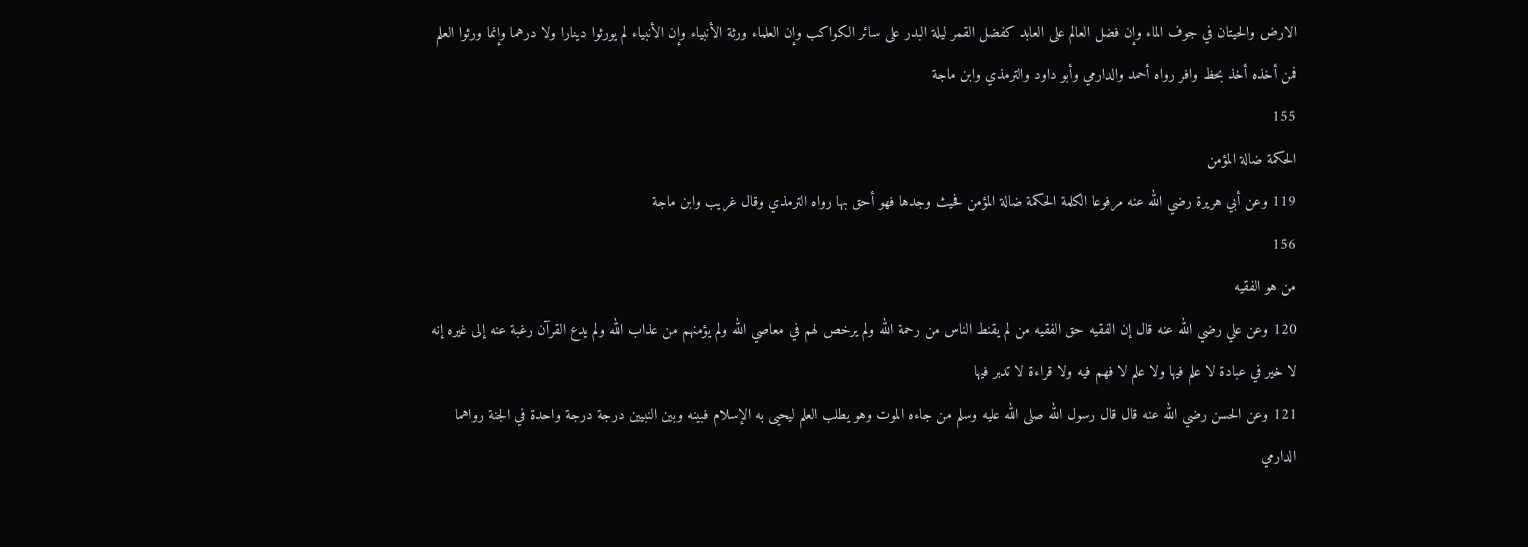الارض والحيتان في جوف الماء وإن فضل العالم على العابد كفضل القمر ليلة البدر على سائر الكواكب وإن العلماء ورثة الأنبياء وإن الأنبياء لم يورثوا دينارا ولا درهما وإنما ورثوا العلم فمن أخذه أخذ بحظ وافر رواه أحمد والدارمي وأبو داود والترمذي وابن ماجة
155
الحكمة ضالة المؤمن
119 وعن أبي هريرة رضي الله عنه مرفوعا الكلمة الحكمة ضالة المؤمن فحيث وجدها فهو أحق بها رواه الترمذي وقال غريب وابن ماجة
156
من هو الفقيه
120 وعن علي رضي الله عنه قال إن الفقيه حق الفقيه من لم يقنط الناس من رحمة الله ولم يرخص لهم في معاصي الله ولم يؤمنهم من عذاب الله ولم يدع القرآن رغبة عنه إلى غيره إنه لا خير في عبادة لا علم فيها ولا علم لا فهم فيه ولا قراءة لا تدبر فيها
121 وعن الحسن رضي الله عنه قال قال رسول الله صلى الله عليه وسلم من جاءه الموت وهو يطلب العلم ليحيى به الإسلام فبينه وبين النبيين درجة درجة واحدة في الجنة رواهما الدارمي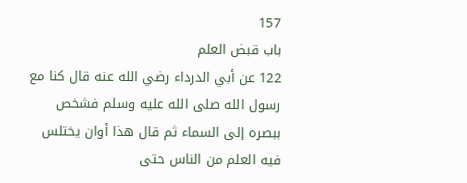157
باب قبض العلم
122 عن أبي الدرداء رضي الله عنه قال كنا مع رسول الله صلى الله عليه وسلم فشخص ببصره إلى السماء ثم قال هذا أوان يختلس فيه العلم من الناس حتى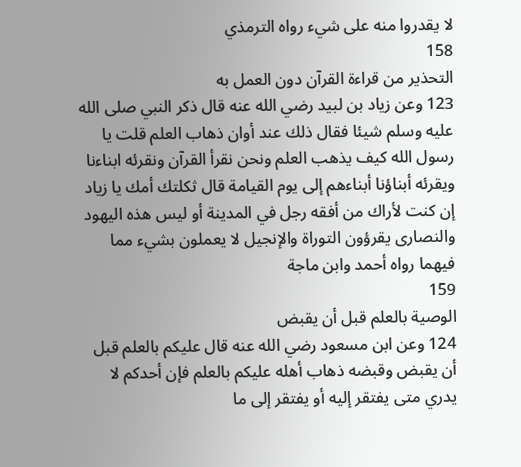لا يقدروا منه على شيء رواه الترمذي
158
التحذير من قراءة القرآن دون العمل به
123 وعن زياد بن لبيد رضي الله عنه قال ذكر النبي صلى الله عليه وسلم شيئا فقال ذلك عند أوان ذهاب العلم قلت يا رسول الله كيف يذهب العلم ونحن نقرأ القرآن ونقرئه ابناءنا ويقرئه أبناؤنا أبناءهم إلى يوم القيامة قال ثكلتك أمك يا زياد إن كنت لأراك من أفقه رجل في المدينة أو ليس هذه اليهود والنصارى يقرؤون التوراة والإنجيل لا يعملون بشيء مما فيهما رواه أحمد وابن ماجة
159
الوصية بالعلم قبل أن يقبض
124 وعن ابن مسعود رضي الله عنه قال عليكم بالعلم قبل أن يقبض وقبضه ذهاب أهله عليكم بالعلم فإن أحدكم لا يدري متى يفتقر إليه أو يفتقر إلى ما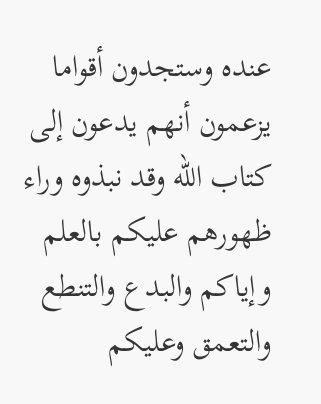عنده وستجدون أقواما يزعمون أنهم يدعون إلى كتاب الله وقد نبذوه وراء ظهورهم عليكم بالعلم وإياكم والبدع والتنطع والتعمق وعليكم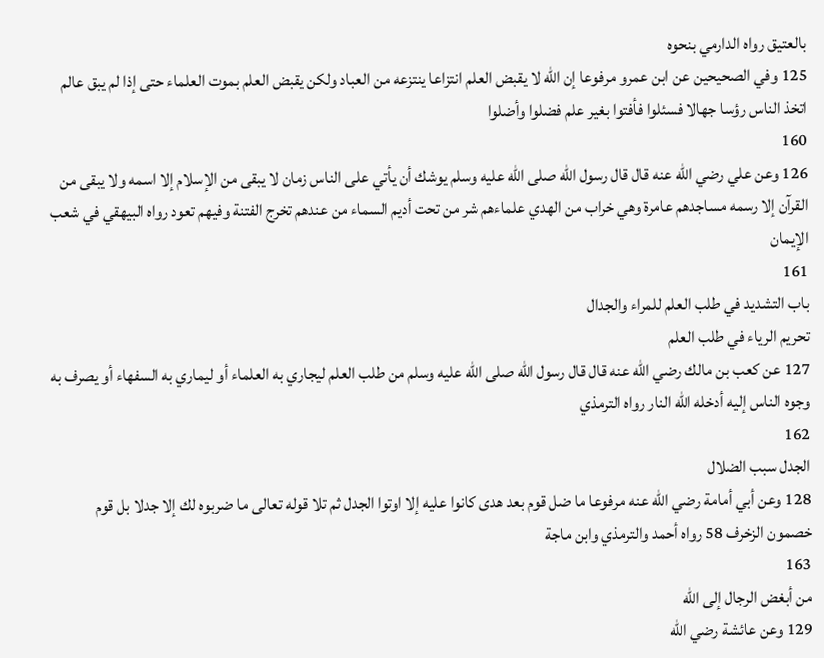بالعتيق رواه الدارمي بنحوه
125 وفي الصحيحين عن ابن عمرو مرفوعا إن الله لا يقبض العلم انتزاعا ينتزعه من العباد ولكن يقبض العلم بموت العلماء حتى إذا لم يبق عالم اتخذ الناس رؤسا جهالا فسئلوا فأفتوا بغير علم فضلوا وأضلوا
160
126 وعن علي رضي الله عنه قال قال رسول الله صلى الله عليه وسلم يوشك أن يأتي على الناس زمان لا يبقى من الإسلام إلا اسمه ولا يبقى من القرآن إلا رسمه مساجدهم عامرة وهي خراب من الهدي علماءهم شر من تحت أديم السماء من عندهم تخرج الفتنة وفيهم تعود رواه البيهقي في شعب الإيمان
161
باب التشديد في طلب العلم للمراء والجدال
تحريم الرياء في طلب العلم
127 عن كعب بن مالك رضي الله عنه قال قال رسول الله صلى الله عليه وسلم من طلب العلم ليجاري به العلماء أو ليماري به السفهاء أو يصرف به وجوه الناس إليه أدخله الله النار رواه الترمذي
162
الجدل سبب الضلال
128 وعن أبي أمامة رضي الله عنه مرفوعا ما ضل قوم بعد هدى كانوا عليه إلا اوتوا الجدل ثم تلا قوله تعالى ما ضربوه لك إلا جدلا بل قوم خصمون الزخرف 58 رواه أحمد والترمذي وابن ماجة
163
من أبغض الرجال إلى الله
129 وعن عائشة رضي الله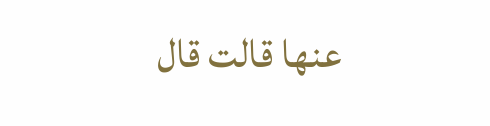عنها قالت قال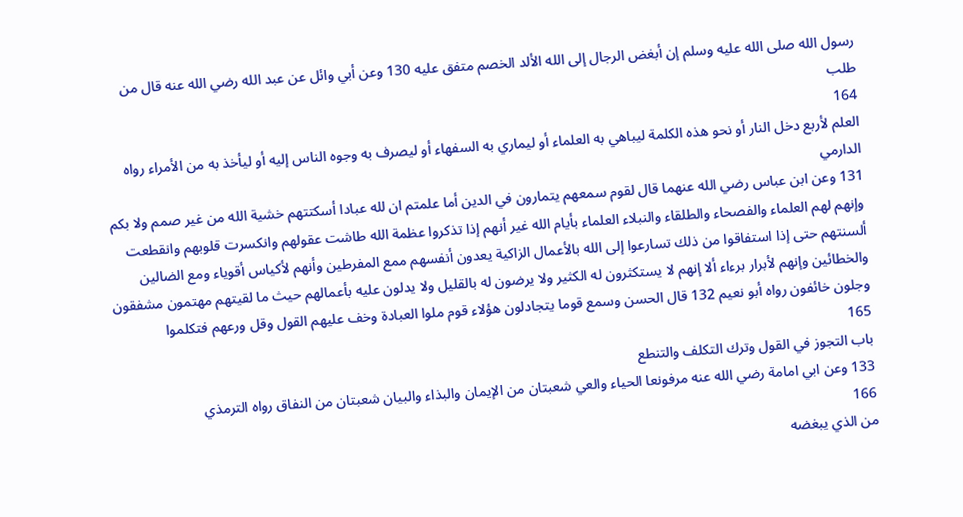رسول الله صلى الله عليه وسلم إن أبغض الرجال إلى الله الألد الخصم متفق عليه 130 وعن أبي وائل عن عبد الله رضي الله عنه قال من طلب
164
العلم لأربع دخل النار أو نحو هذه الكلمة ليباهي به العلماء أو ليماري به السفهاء أو ليصرف به وجوه الناس إليه أو ليأخذ به من الأمراء رواه الدارمي
131 وعن ابن عباس رضي الله عنهما قال لقوم سمعهم يتمارون في الدين أما علمتم ان لله عبادا أسكتتهم خشية الله من غير صمم ولا بكم وإنهم لهم العلماء والفصحاء والطلقاء والنبلاء العلماء بأيام الله غير أنهم إذا تذكروا عظمة الله طاشت عقولهم وانكسرت قلوبهم وانقطعت ألسنتهم حتى إذا استفاقوا من ذلك تسارعوا إلى الله بالأعمال الزاكية يعدون أنفسهم ممع المفرطين وأنهم لأكياس أقوياء ومع الضالين والخطائين وإنهم لأبرار برءاء ألا إنهم لا يستكثرون له الكثير ولا يرضون له بالقليل ولا يدلون عليه بأعمالهم حيث ما لقيتهم مهتمون مشفقون وجلون خائفون رواه أبو نعيم 132 قال الحسن وسمع قوما يتجادلون هؤلاء قوم ملوا العبادة وخف عليهم القول وقل ورعهم فتكلموا
165
باب التجوز في القول وترك التكلف والتنطع
133 وعن ابي امامة رضي الله عنه مرفونعا الحياء والعي شعبتان من الإيمان والبذاء والبيان شعبتان من النفاق رواه الترمذي
166
من الذي يبغضه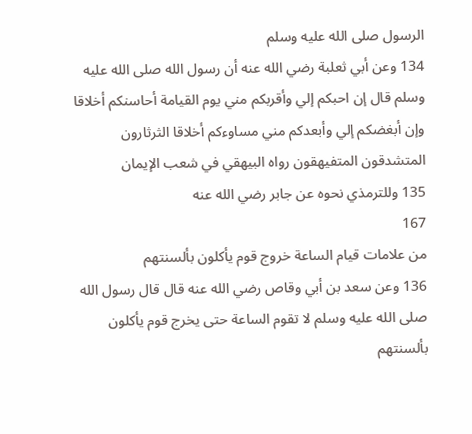الرسول صلى الله عليه وسلم
134 وعن أبي ثعلبة رضي الله عنه أن رسول الله صلى الله عليه وسلم قال إن احبكم إلي وأقربكم مني يوم القيامة أحاسنكم أخلاقا وإن أبغضكم إلي وأبعدكم مني مساوءكم أخلاقا الثرثارون المتشدقون المتفيهقون رواه البيهقي في شعب الإيمان
135 وللترمذي نحوه عن جابر رضي الله عنه
167
من علامات قيام الساعة خروج قوم يأكلون بألسنتهم
136 وعن سعد بن أبي وقاص رضي الله عنه قال قال رسول الله صلى الله عليه وسلم لا تقوم الساعة حتى يخرج قوم يأكلون بألسنتهم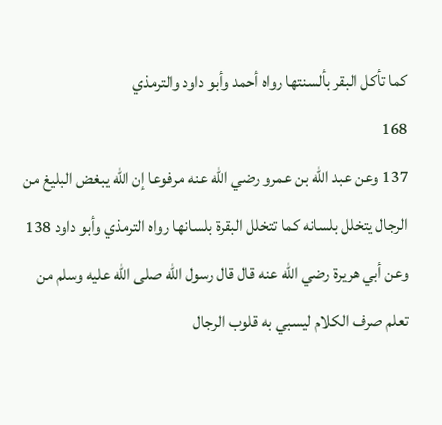كما تأكل البقر بألسنتها رواه أحمد وأبو داود والترمذي
168
137 وعن عبد الله بن عمرو رضي الله عنه مرفوعا إن الله يبغض البليغ من الرجال يتخلل بلسانه كما تتخلل البقرة بلسانها رواه الترمذي وأبو داود 138 وعن أبي هريرة رضي الله عنه قال قال رسول الله صلى الله عليه وسلم من تعلم صرف الكلام ليسبي به قلوب الرجال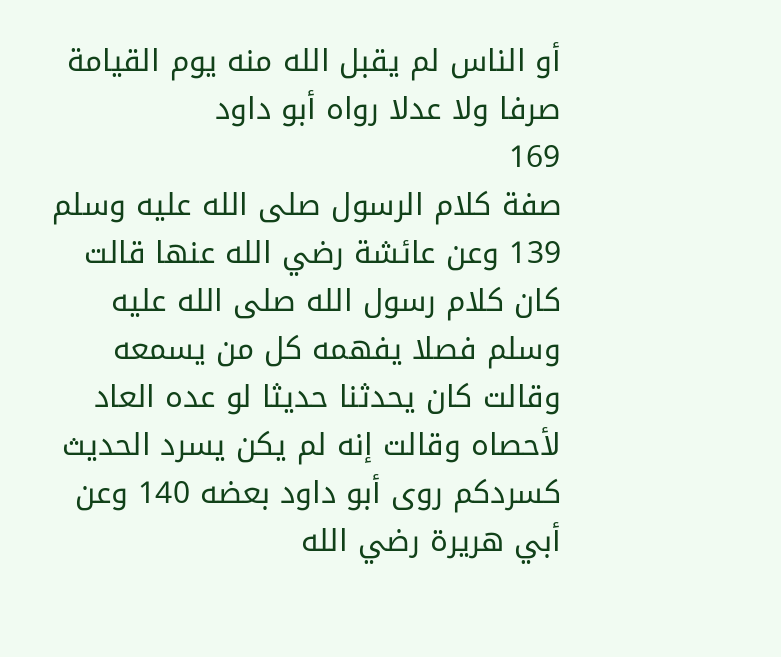أو الناس لم يقبل الله منه يوم القيامة صرفا ولا عدلا رواه أبو داود
169
صفة كلام الرسول صلى الله عليه وسلم
139 وعن عائشة رضي الله عنها قالت كان كلام رسول الله صلى الله عليه وسلم فصلا يفهمه كل من يسمعه وقالت كان يحدثنا حديثا لو عده العاد لأحصاه وقالت إنه لم يكن يسرد الحديث كسردكم روى أبو داود بعضه 140 وعن أبي هريرة رضي الله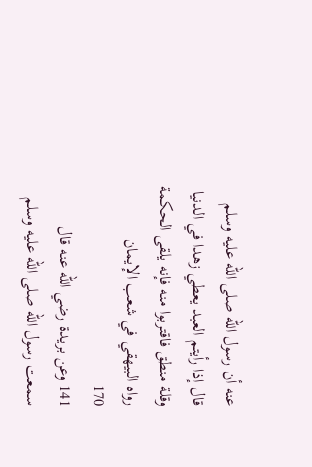عنه أن رسول الله صلى الله عليه وسلم قال إذا رأيتم العبد يعطي زهدا في الدنيا وقلة منطق فاقتربوا منه فإنه يلقى الحكمة رواه البيهقي في شعب الإيمان
170
141 وعن بريدة رضي الله عنه قال سمعت رسول الله صلى الله عليه وسلم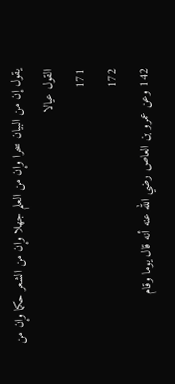يقول إن من البيان سحرا وإن من العلم جهلا وإن من الشعر حكما وإن من القول عيالا
171
172
142 وعن عمرو بن العاص رضي الله عنه أنه قال يوما وقام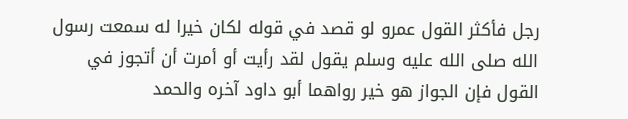رجل فأكثر القول عمرو لو قصد في قوله لكان خيرا له سمعت رسول الله صلى الله عليه وسلم يقول لقد رأيت أو أمرت أن أتجوز في القول فإن الجواز هو خير رواهما أبو داود آخره والحمد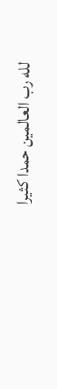لله رب العالمين حمدا كثيرا